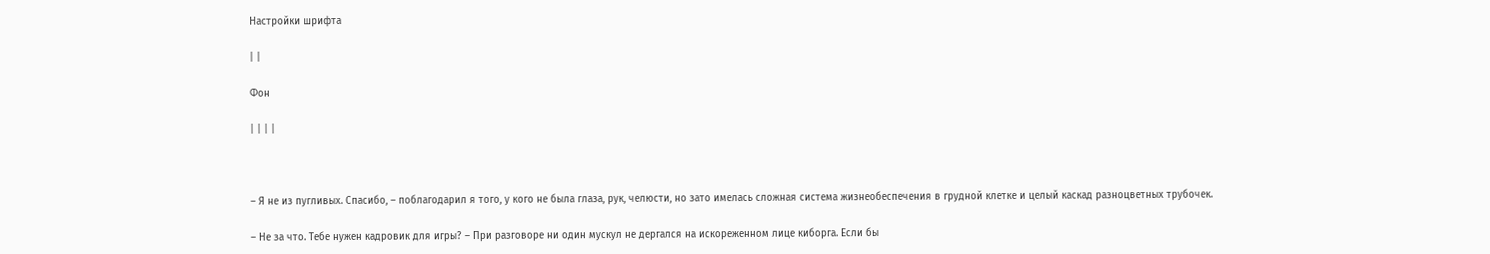Настройки шрифта

| |

Фон

| | | |



– Я не из пугливых. Спасибо, – поблагодарил я того, у кого не была глаза, рук, челюсти, но зато имелась сложная система жизнеобеспечения в грудной клетке и целый каскад разноцветных трубочек.

– Не за что. Тебе нужен кадровик для игры? – При разговоре ни один мускул не дергался на искореженном лице киборга. Если бы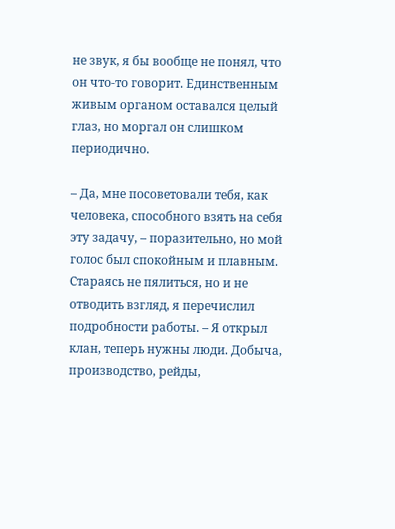не звук, я бы вообще не понял, что он что-то говорит. Единственным живым органом оставался целый глаз, но моргал он слишком периодично.

– Да, мне посоветовали тебя, как человека, способного взять на себя эту задачу, – поразительно, но мой голос был спокойным и плавным. Стараясь не пялиться, но и не отводить взгляд, я перечислил подробности работы. – Я открыл клан, теперь нужны люди. Добыча, производство, рейды,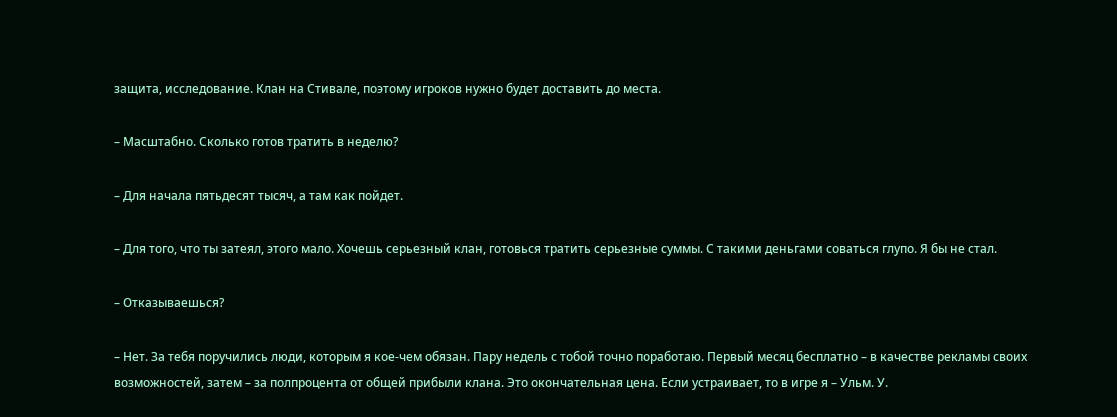защита, исследование. Клан на Стивале, поэтому игроков нужно будет доставить до места.

– Масштабно. Сколько готов тратить в неделю?

– Для начала пятьдесят тысяч, а там как пойдет.

– Для того, что ты затеял, этого мало. Хочешь серьезный клан, готовься тратить серьезные суммы. С такими деньгами соваться глупо. Я бы не стал.

– Отказываешься?

– Нет. За тебя поручились люди, которым я кое-чем обязан. Пару недель с тобой точно поработаю. Первый месяц бесплатно – в качестве рекламы своих возможностей, затем – за полпроцента от общей прибыли клана. Это окончательная цена. Если устраивает, то в игре я – Ульм. У.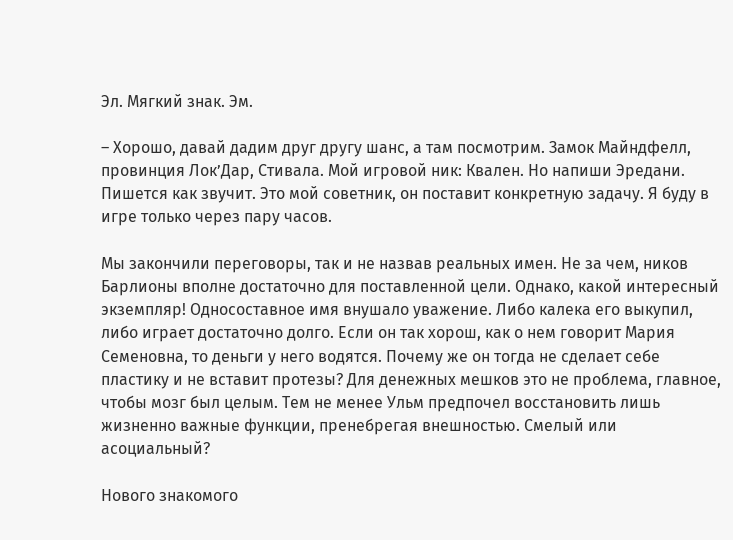Эл. Мягкий знак. Эм.

– Хорошо, давай дадим друг другу шанс, а там посмотрим. Замок Майндфелл, провинция Лок’Дар, Стивала. Мой игровой ник: Квален. Но напиши Эредани. Пишется как звучит. Это мой советник, он поставит конкретную задачу. Я буду в игре только через пару часов.

Мы закончили переговоры, так и не назвав реальных имен. Не за чем, ников Барлионы вполне достаточно для поставленной цели. Однако, какой интересный экземпляр! Односоставное имя внушало уважение. Либо калека его выкупил, либо играет достаточно долго. Если он так хорош, как о нем говорит Мария Семеновна, то деньги у него водятся. Почему же он тогда не сделает себе пластику и не вставит протезы? Для денежных мешков это не проблема, главное, чтобы мозг был целым. Тем не менее Ульм предпочел восстановить лишь жизненно важные функции, пренебрегая внешностью. Смелый или асоциальный?

Нового знакомого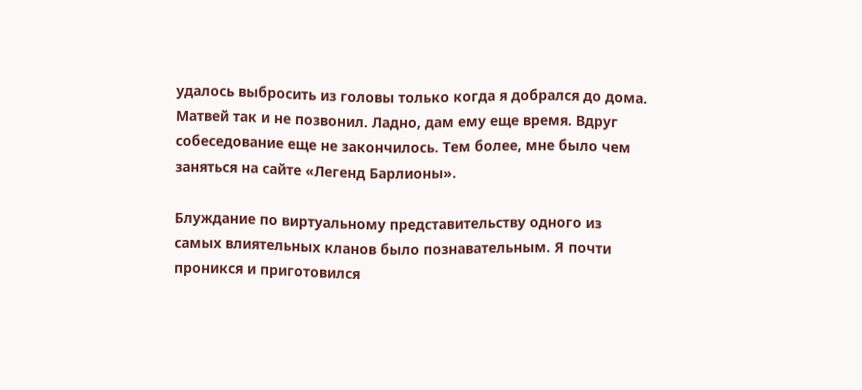удалось выбросить из головы только когда я добрался до дома. Матвей так и не позвонил. Ладно, дам ему еще время. Вдруг собеседование еще не закончилось. Тем более, мне было чем заняться на сайте «Легенд Барлионы».

Блуждание по виртуальному представительству одного из самых влиятельных кланов было познавательным. Я почти проникся и приготовился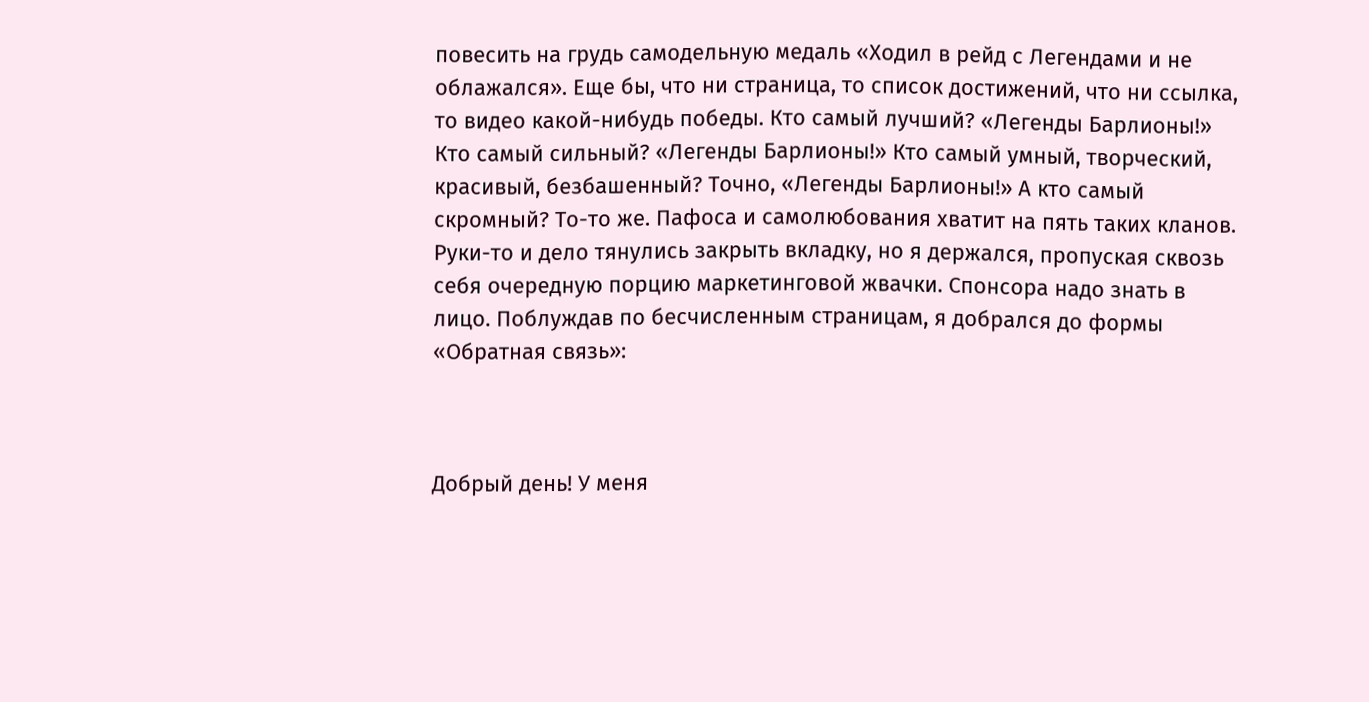повесить на грудь самодельную медаль «Ходил в рейд с Легендами и не облажался». Еще бы, что ни страница, то список достижений, что ни ссылка, то видео какой-нибудь победы. Кто самый лучший? «Легенды Барлионы!» Кто самый сильный? «Легенды Барлионы!» Кто самый умный, творческий, красивый, безбашенный? Точно, «Легенды Барлионы!» А кто самый скромный? То-то же. Пафоса и самолюбования хватит на пять таких кланов. Руки-то и дело тянулись закрыть вкладку, но я держался, пропуская сквозь себя очередную порцию маркетинговой жвачки. Спонсора надо знать в лицо. Поблуждав по бесчисленным страницам, я добрался до формы «Обратная связь»:



Добрый день! У меня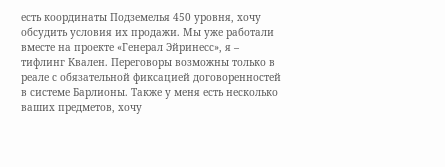есть координаты Подземелья 450 уровня, хочу обсудить условия их продажи. Мы уже работали вместе на проекте «Генерал Эйринесс», я – тифлинг Квален. Переговоры возможны только в реале с обязательной фиксацией договоренностей в системе Барлионы. Также у меня есть несколько ваших предметов, хочу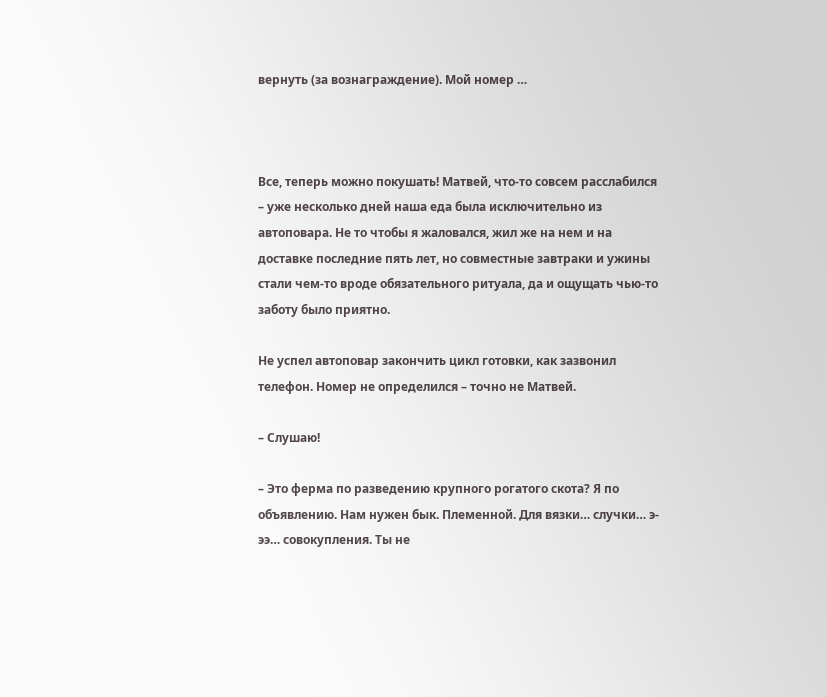вернуть (за вознаграждение). Мой номер …



Все, теперь можно покушать! Матвей, что-то совсем расслабился – уже несколько дней наша еда была исключительно из автоповара. Не то чтобы я жаловался, жил же на нем и на доставке последние пять лет, но совместные завтраки и ужины стали чем-то вроде обязательного ритуала, да и ощущать чью-то заботу было приятно.

Не успел автоповар закончить цикл готовки, как зазвонил телефон. Номер не определился – точно не Матвей.

– Слушаю!

– Это ферма по разведению крупного рогатого скота? Я по объявлению. Нам нужен бык. Племенной. Для вязки… случки… э-ээ… совокупления. Ты не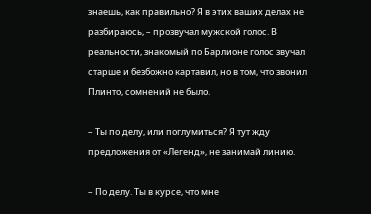знаешь, как правильно? Я в этих ваших делах не разбираюсь, – прозвучал мужской голос. В реальности, знакомый по Барлионе голос звучал старше и безбожно картавил, но в том, что звонил Плинто, сомнений не было.

– Ты по делу, или поглумиться? Я тут жду предложения от «Легенд», не занимай линию.

– По делу. Ты в курсе, что мне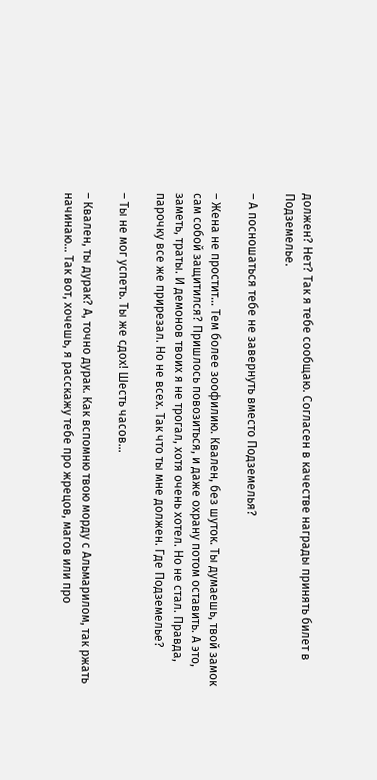должен? Нет? Так я тебе сообщаю. Согласен в качестве награды принять билет в Подземелье.

– А посношаться тебе не завернуть вместо Подземелья?

– Жена не простит… Тем более зоофилию. Квален, без шуток. Ты думаешь, твой замок сам собой защитился? Пришлось повозиться, и даже охрану потом оставить. А это, заметь, траты. И демонов твоих я не трогал, хотя очень хотел. Но не стал. Правда, парочку все же прирезал. Но не всех. Так что ты мне должен. Где Подземелье?

– Ты не мог успеть. Ты же сдох! Шесть часов…

– Квален, ты дурак? А, точно дурак. Как вспомню твою морду с Альмарилом, так ржать начинаю… Так вот, хочешь, я расскажу тебе про жрецов, магов или про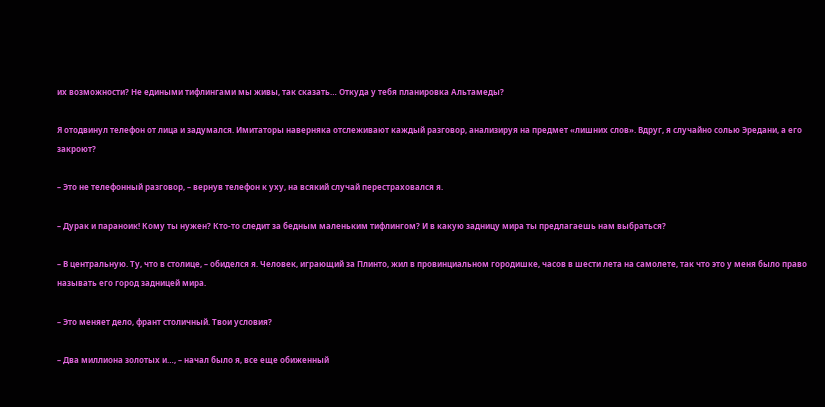их возможности? Не едиными тифлингами мы живы, так сказать… Откуда у тебя планировка Альтамеды?

Я отодвинул телефон от лица и задумался. Имитаторы наверняка отслеживают каждый разговор, анализируя на предмет «лишних слов». Вдруг, я случайно солью Эредани, а его закроют?

– Это не телефонный разговор, – вернув телефон к уху, на всякий случай перестраховался я.

– Дурак и параноик! Кому ты нужен? Кто-то следит за бедным маленьким тифлингом? И в какую задницу мира ты предлагаешь нам выбраться?

– В центральную. Ту, что в столице, – обиделся я. Человек, играющий за Плинто, жил в провинциальном городишке, часов в шести лета на самолете, так что это у меня было право называть его город задницей мира.

– Это меняет дело, франт столичный. Твои условия?

– Два миллиона золотых и…, – начал было я, все еще обиженный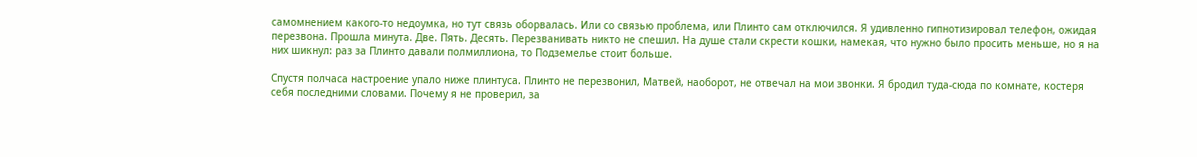самомнением какого-то недоумка, но тут связь оборвалась. Или со связью проблема, или Плинто сам отключился. Я удивленно гипнотизировал телефон, ожидая перезвона. Прошла минута. Две. Пять. Десять. Перезванивать никто не спешил. На душе стали скрести кошки, намекая, что нужно было просить меньше, но я на них шикнул: раз за Плинто давали полмиллиона, то Подземелье стоит больше.

Спустя полчаса настроение упало ниже плинтуса. Плинто не перезвонил, Матвей, наоборот, не отвечал на мои звонки. Я бродил туда-сюда по комнате, костеря себя последними словами. Почему я не проверил, за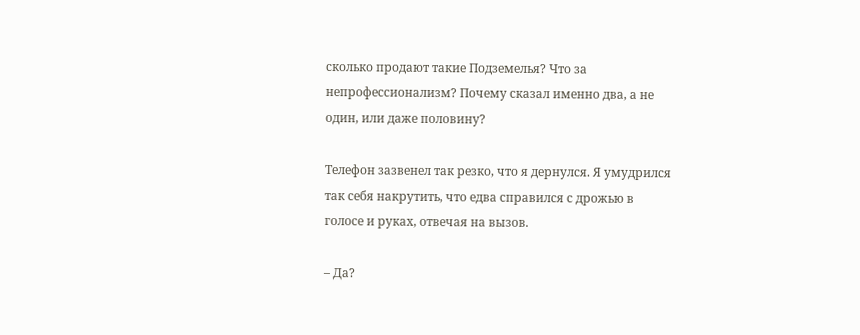сколько продают такие Подземелья? Что за непрофессионализм? Почему сказал именно два, а не один, или даже половину?

Телефон зазвенел так резко, что я дернулся. Я умудрился так себя накрутить, что едва справился с дрожью в голосе и руках, отвечая на вызов.

– Да?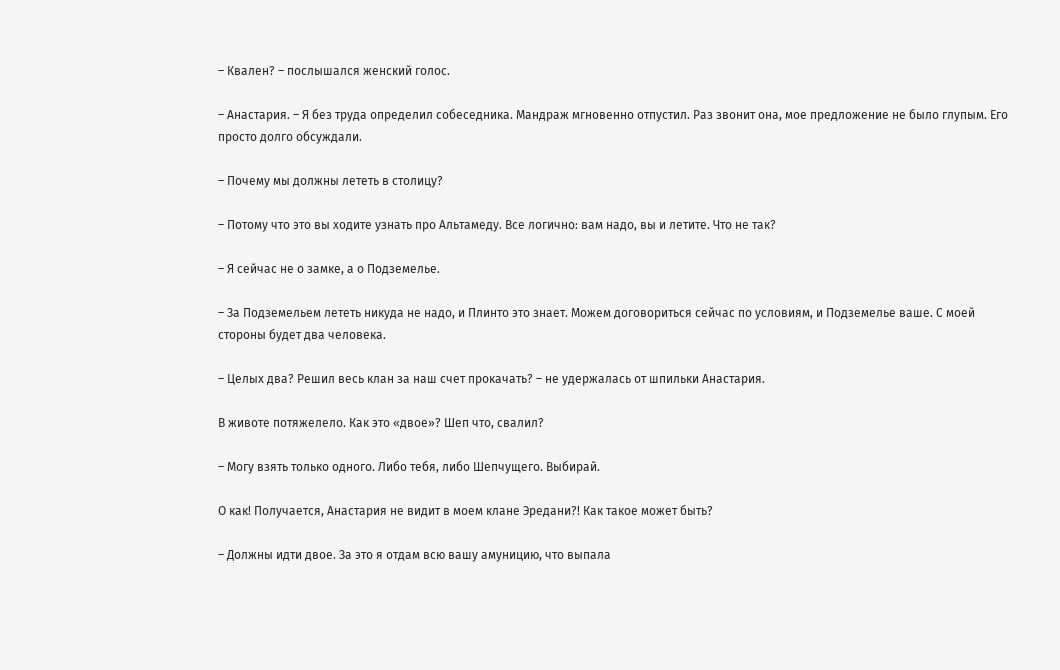– Квален? – послышался женский голос.

– Анастария. – Я без труда определил собеседника. Мандраж мгновенно отпустил. Раз звонит она, мое предложение не было глупым. Его просто долго обсуждали.

– Почему мы должны лететь в столицу?

– Потому что это вы ходите узнать про Альтамеду. Все логично: вам надо, вы и летите. Что не так?

– Я сейчас не о замке, а о Подземелье.

– За Подземельем лететь никуда не надо, и Плинто это знает. Можем договориться сейчас по условиям, и Подземелье ваше. С моей стороны будет два человека.

– Целых два? Решил весь клан за наш счет прокачать? – не удержалась от шпильки Анастария.

В животе потяжелело. Как это «двое»? Шеп что, свалил?

– Могу взять только одного. Либо тебя, либо Шепчущего. Выбирай.

О как! Получается, Анастария не видит в моем клане Эредани?! Как такое может быть?

– Должны идти двое. За это я отдам всю вашу амуницию, что выпала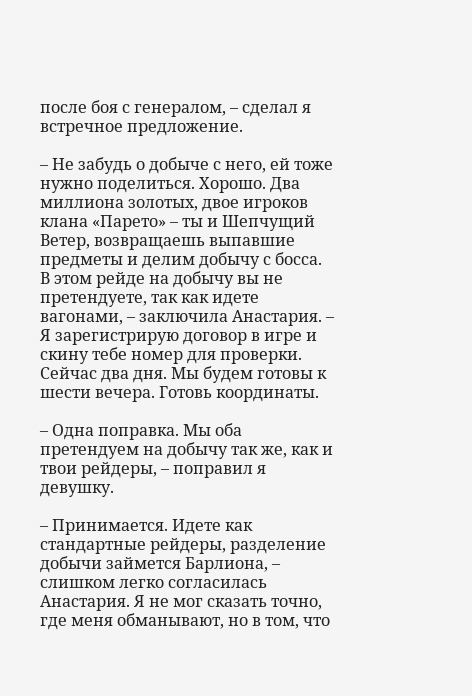после боя с генералом, – сделал я встречное предложение.

– Не забудь о добыче с него, ей тоже нужно поделиться. Хорошо. Два миллиона золотых, двое игроков клана «Парето» – ты и Шепчущий Ветер, возвращаешь выпавшие предметы и делим добычу с босса. В этом рейде на добычу вы не претендуете, так как идете вагонами, – заключила Анастария. – Я зарегистрирую договор в игре и скину тебе номер для проверки. Сейчас два дня. Мы будем готовы к шести вечера. Готовь координаты.

– Одна поправка. Мы оба претендуем на добычу так же, как и твои рейдеры, – поправил я девушку.

– Принимается. Идете как стандартные рейдеры, разделение добычи займется Барлиона, – слишком легко согласилась Анастария. Я не мог сказать точно, где меня обманывают, но в том, что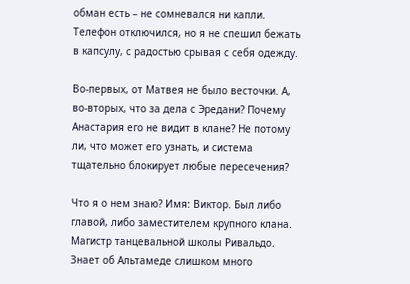обман есть – не сомневался ни капли. Телефон отключился, но я не спешил бежать в капсулу, с радостью срывая с себя одежду.

Во-первых, от Матвея не было весточки. А, во-вторых, что за дела с Эредани? Почему Анастария его не видит в клане? Не потому ли, что может его узнать, и система тщательно блокирует любые пересечения?

Что я о нем знаю? Имя: Виктор. Был либо главой, либо заместителем крупного клана. Магистр танцевальной школы Ривальдо. Знает об Альтамеде слишком много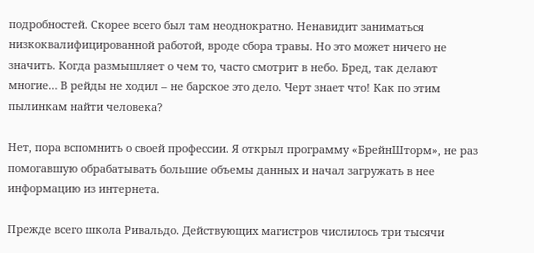подробностей. Скорее всего был там неоднократно. Ненавидит заниматься низкоквалифицированной работой, вроде сбора травы. Но это может ничего не значить. Когда размышляет о чем то, часто смотрит в небо. Бред, так делают многие… В рейды не ходил – не барское это дело. Черт знает что! Как по этим пылинкам найти человека?

Нет, пора вспомнить о своей профессии. Я открыл программу «БрейнШторм», не раз помогавшую обрабатывать большие объемы данных и начал загружать в нее информацию из интернета.

Прежде всего школа Ривальдо. Действующих магистров числилось три тысячи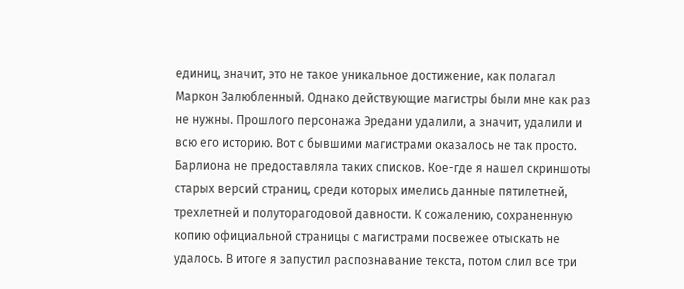единиц, значит, это не такое уникальное достижение, как полагал Маркон Залюбленный. Однако действующие магистры были мне как раз не нужны. Прошлого персонажа Эредани удалили, а значит, удалили и всю его историю. Вот с бывшими магистрами оказалось не так просто. Барлиона не предоставляла таких списков. Кое-где я нашел скриншоты старых версий страниц, среди которых имелись данные пятилетней, трехлетней и полуторагодовой давности. К сожалению, сохраненную копию официальной страницы с магистрами посвежее отыскать не удалось. В итоге я запустил распознавание текста, потом слил все три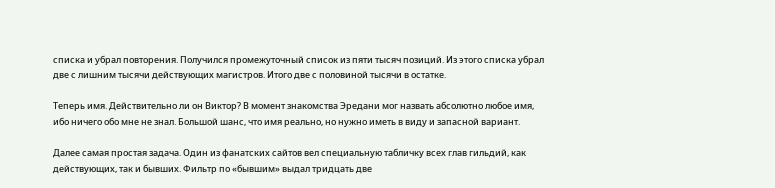списка и убрал повторения. Получился промежуточный список из пяти тысяч позиций. Из этого списка убрал две с лишним тысячи действующих магистров. Итого две с половиной тысячи в остатке.

Теперь имя. Действительно ли он Виктор? В момент знакомства Эредани мог назвать абсолютно любое имя, ибо ничего обо мне не знал. Большой шанс, что имя реально, но нужно иметь в виду и запасной вариант.

Далее самая простая задача. Один из фанатских сайтов вел специальную табличку всех глав гильдий, как действующих, так и бывших. Фильтр по «бывшим» выдал тридцать две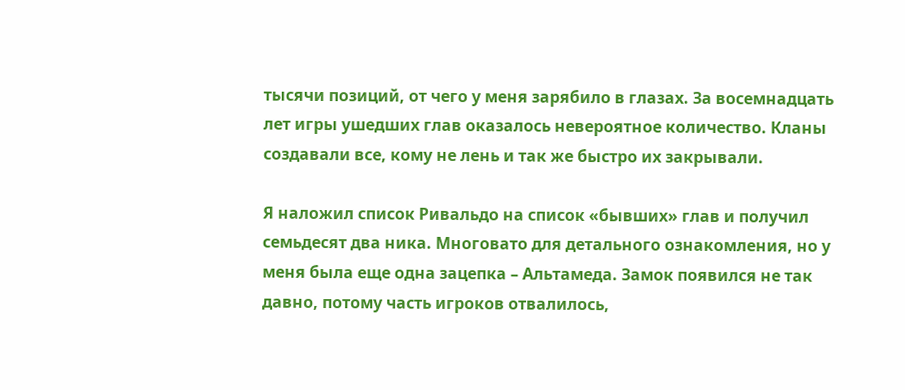тысячи позиций, от чего у меня зарябило в глазах. За восемнадцать лет игры ушедших глав оказалось невероятное количество. Кланы создавали все, кому не лень и так же быстро их закрывали.

Я наложил список Ривальдо на список «бывших» глав и получил семьдесят два ника. Многовато для детального ознакомления, но у меня была еще одна зацепка – Альтамеда. Замок появился не так давно, потому часть игроков отвалилось,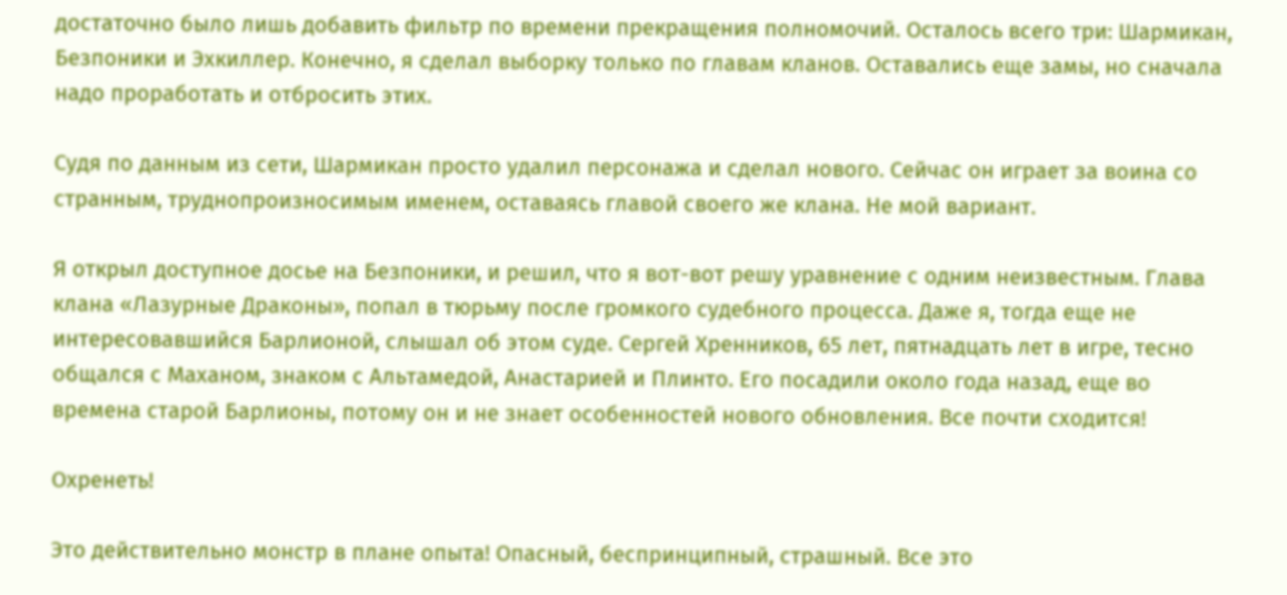достаточно было лишь добавить фильтр по времени прекращения полномочий. Осталось всего три: Шармикан, Безпоники и Эхкиллер. Конечно, я сделал выборку только по главам кланов. Оставались еще замы, но сначала надо проработать и отбросить этих.

Судя по данным из сети, Шармикан просто удалил персонажа и сделал нового. Сейчас он играет за воина со странным, труднопроизносимым именем, оставаясь главой своего же клана. Не мой вариант.

Я открыл доступное досье на Безпоники, и решил, что я вот-вот решу уравнение с одним неизвестным. Глава клана «Лазурные Драконы», попал в тюрьму после громкого судебного процесса. Даже я, тогда еще не интересовавшийся Барлионой, слышал об этом суде. Сергей Хренников, 65 лет, пятнадцать лет в игре, тесно общался с Маханом, знаком с Альтамедой, Анастарией и Плинто. Его посадили около года назад, еще во времена старой Барлионы, потому он и не знает особенностей нового обновления. Все почти сходится!

Охренеть!

Это действительно монстр в плане опыта! Опасный, беспринципный, страшный. Все это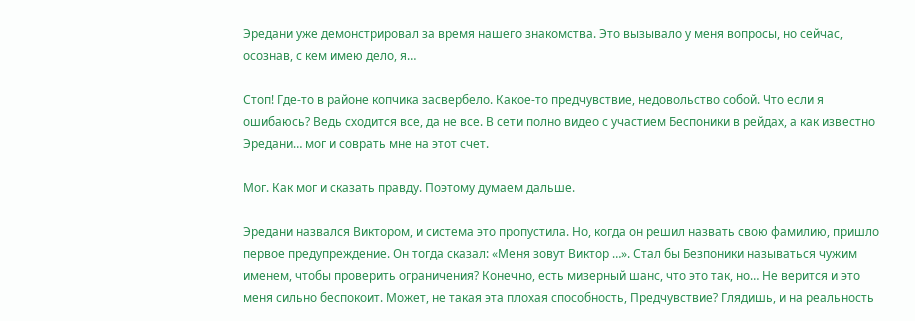Эредани уже демонстрировал за время нашего знакомства. Это вызывало у меня вопросы, но сейчас, осознав, с кем имею дело, я…

Стоп! Где-то в районе копчика засвербело. Какое-то предчувствие, недовольство собой. Что если я ошибаюсь? Ведь сходится все, да не все. В сети полно видео с участием Беспоники в рейдах, а как известно Эредани… мог и соврать мне на этот счет.

Мог. Как мог и сказать правду. Поэтому думаем дальше.

Эредани назвался Виктором, и система это пропустила. Но, когда он решил назвать свою фамилию, пришло первое предупреждение. Он тогда сказал: «Меня зовут Виктор …». Стал бы Безпоники называться чужим именем, чтобы проверить ограничения? Конечно, есть мизерный шанс, что это так, но… Не верится и это меня сильно беспокоит. Может, не такая эта плохая способность, Предчувствие? Глядишь, и на реальность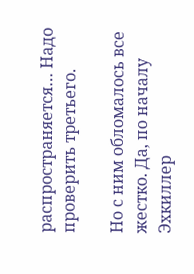распространяется… Надо проверить третьего.

Но с ним обломалось все жестко. Да, по началу Эхкиллер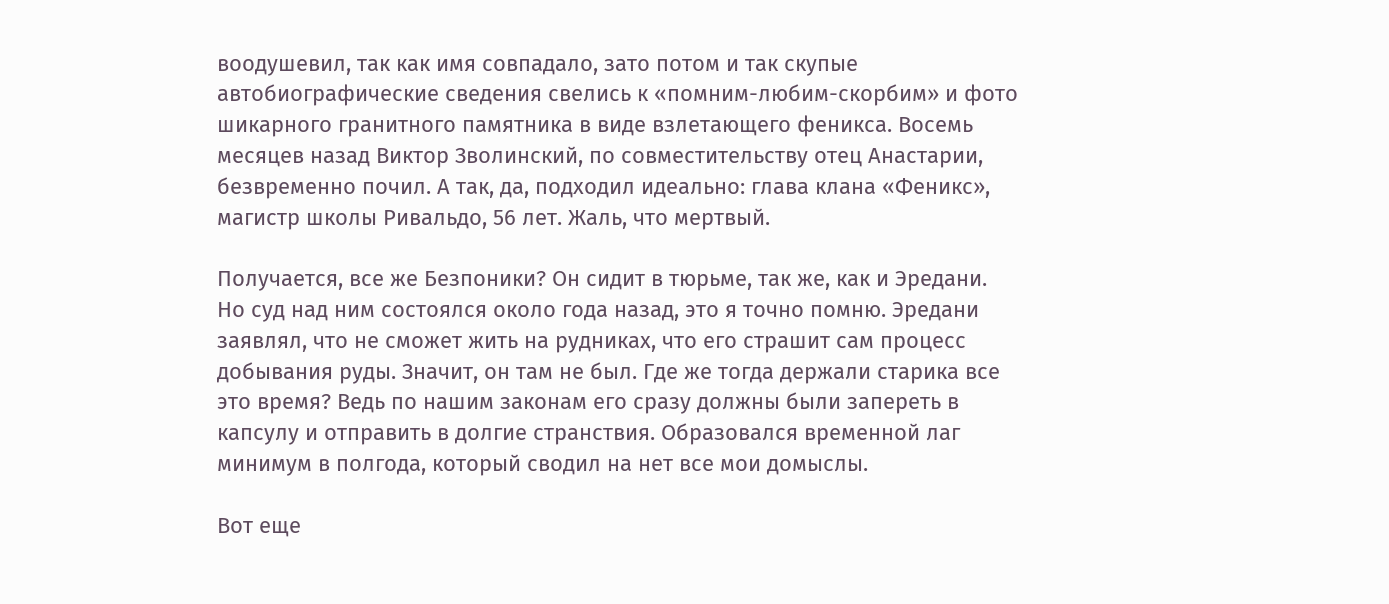воодушевил, так как имя совпадало, зато потом и так скупые автобиографические сведения свелись к «помним-любим-скорбим» и фото шикарного гранитного памятника в виде взлетающего феникса. Восемь месяцев назад Виктор Зволинский, по совместительству отец Анастарии, безвременно почил. А так, да, подходил идеально: глава клана «Феникс», магистр школы Ривальдо, 56 лет. Жаль, что мертвый.

Получается, все же Безпоники? Он сидит в тюрьме, так же, как и Эредани. Но суд над ним состоялся около года назад, это я точно помню. Эредани заявлял, что не сможет жить на рудниках, что его страшит сам процесс добывания руды. Значит, он там не был. Где же тогда держали старика все это время? Ведь по нашим законам его сразу должны были запереть в капсулу и отправить в долгие странствия. Образовался временной лаг минимум в полгода, который сводил на нет все мои домыслы.

Вот еще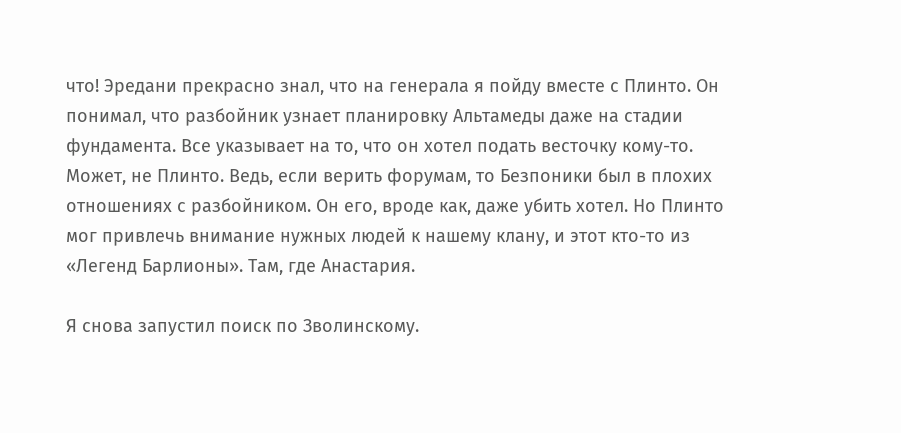что! Эредани прекрасно знал, что на генерала я пойду вместе с Плинто. Он понимал, что разбойник узнает планировку Альтамеды даже на стадии фундамента. Все указывает на то, что он хотел подать весточку кому-то. Может, не Плинто. Ведь, если верить форумам, то Безпоники был в плохих отношениях с разбойником. Он его, вроде как, даже убить хотел. Но Плинто мог привлечь внимание нужных людей к нашему клану, и этот кто-то из «Легенд Барлионы». Там, где Анастария.

Я снова запустил поиск по Зволинскому.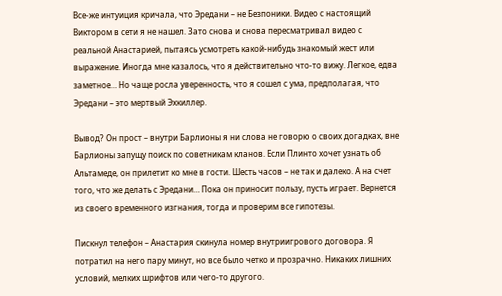Все-же интуиция кричала, что Эредани – не Безпоники. Видео с настоящий Виктором в сети я не нашел. Зато снова и снова пересматривал видео с реальной Анастарией, пытаясь усмотреть какой-нибудь знакомый жест или выражение. Иногда мне казалось, что я действительно что-то вижу. Легкое, едва заметное… Но чаще росла уверенность, что я сошел с ума, предполагая, что Эредани – это мертвый Эхкиллер.

Вывод? Он прост – внутри Барлионы я ни слова не говорю о своих догадках, вне Барлионы запущу поиск по советникам кланов. Если Плинто хочет узнать об Альтамеде, он прилетит ко мне в гости. Шесть часов – не так и далеко. А на счет того, что же делать с Эредани… Пока он приносит пользу, пусть играет. Вернется из своего временного изгнания, тогда и проверим все гипотезы.

Пискнул телефон – Анастария скинула номер внутриигрового договора. Я потратил на него пару минут, но все было четко и прозрачно. Никаких лишних условий, мелких шрифтов или чего-то другого.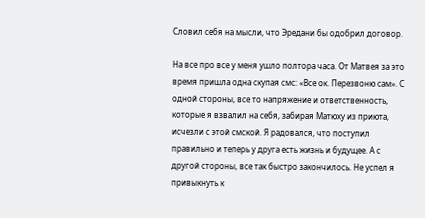Словил себя на мысли, что Эредани бы одобрил договор.

На все про все у меня ушло полтора часа. От Матвея за это время пришла одна скупая смс: «Все ок. Перезвоню сам». С одной стороны, все то напряжение и ответственность, которые я взвалил на себя, забирая Матюху из приюта, исчезли с этой смской. Я радовался, что поступил правильно и теперь у друга есть жизнь и будущее. А с другой стороны, все так быстро закончилось. Не успел я привыкнуть к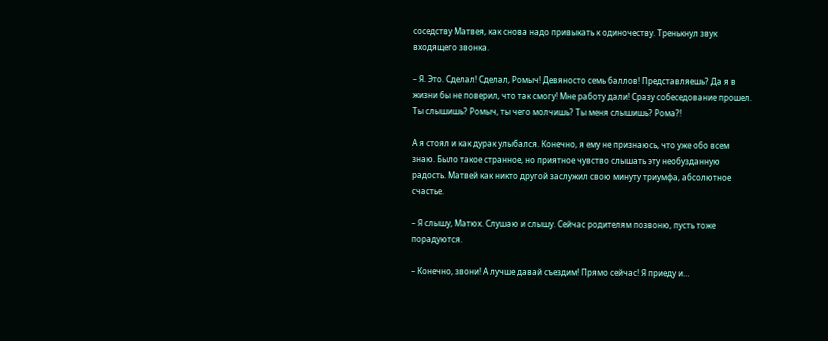соседству Матвея, как снова надо привыкать к одиночеству. Тренькнул звук входящего звонка.

– Я. Это. Сделал! Сделал, Ромыч! Девяносто семь баллов! Представляешь? Да я в жизни бы не поверил, что так смогу! Мне работу дали! Сразу собеседование прошел. Ты слышишь? Ромыч, ты чего молчишь? Ты меня слышишь? Рома?!

А я стоял и как дурак улыбался. Конечно, я ему не признаюсь, что уже обо всем знаю. Было такое странное, но приятное чувство слышать эту необузданную радость. Матвей как никто другой заслужил свою минуту триумфа, абсолютное счастье.

– Я слышу, Матюх. Слушаю и слышу. Сейчас родителям позвоню, пусть тоже порадуются.

– Конечно, звони! А лучше давай съездим! Прямо сейчас! Я приеду и…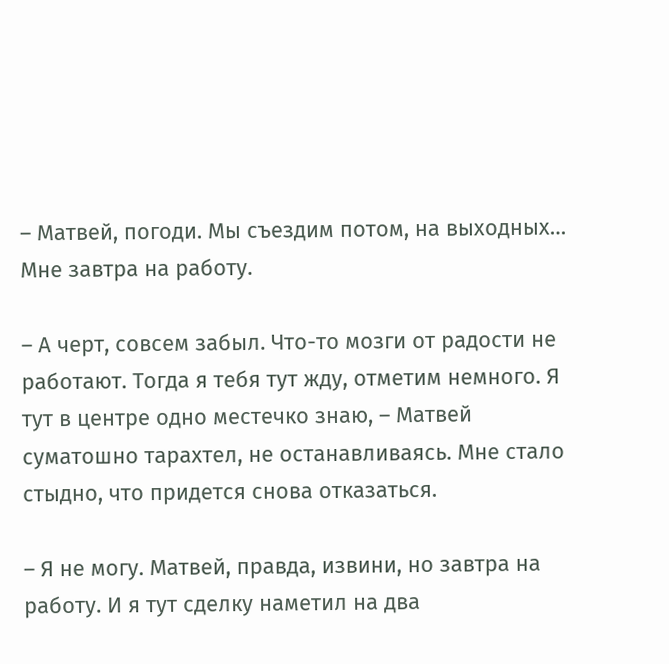– Матвей, погоди. Мы съездим потом, на выходных… Мне завтра на работу.

– А черт, совсем забыл. Что-то мозги от радости не работают. Тогда я тебя тут жду, отметим немного. Я тут в центре одно местечко знаю, – Матвей суматошно тарахтел, не останавливаясь. Мне стало стыдно, что придется снова отказаться.

– Я не могу. Матвей, правда, извини, но завтра на работу. И я тут сделку наметил на два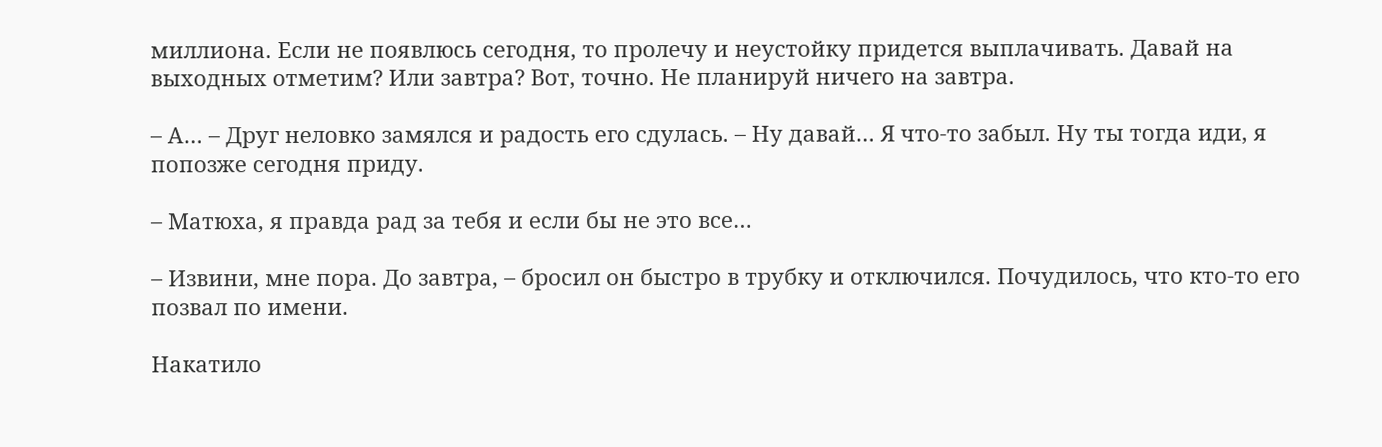миллиона. Если не появлюсь сегодня, то пролечу и неустойку придется выплачивать. Давай на выходных отметим? Или завтра? Вот, точно. Не планируй ничего на завтра.

– А… – Друг неловко замялся и радость его сдулась. – Ну давай… Я что-то забыл. Ну ты тогда иди, я попозже сегодня приду.

– Матюха, я правда рад за тебя и если бы не это все…

– Извини, мне пора. До завтра, – бросил он быстро в трубку и отключился. Почудилось, что кто-то его позвал по имени.

Накатило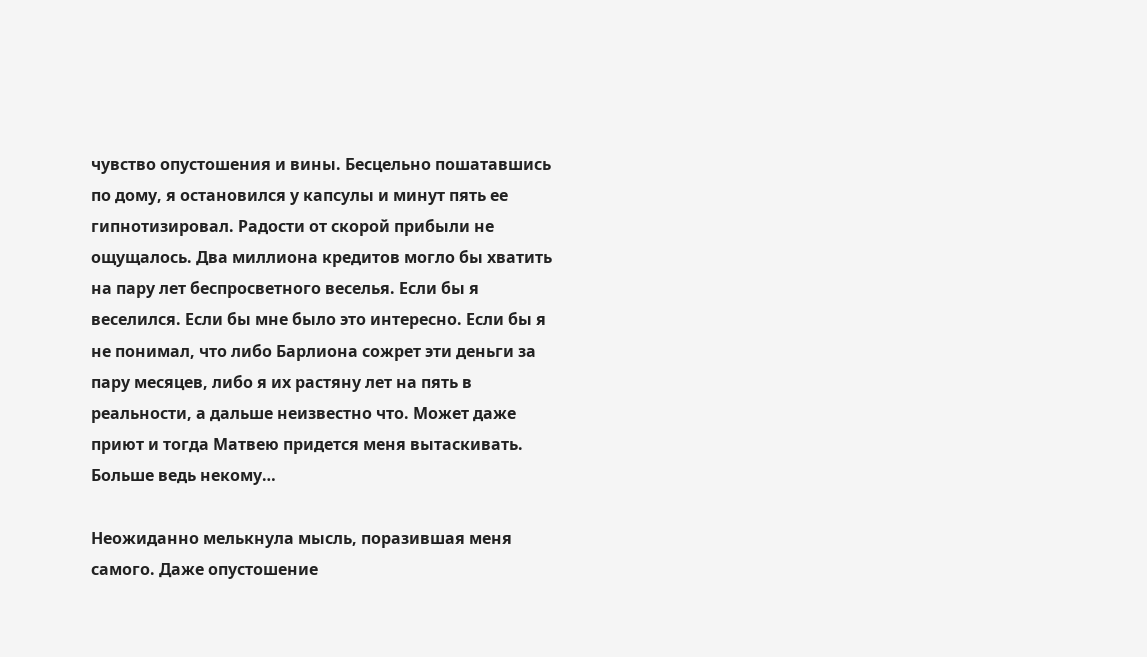чувство опустошения и вины. Бесцельно пошатавшись по дому, я остановился у капсулы и минут пять ее гипнотизировал. Радости от скорой прибыли не ощущалось. Два миллиона кредитов могло бы хватить на пару лет беспросветного веселья. Если бы я веселился. Если бы мне было это интересно. Если бы я не понимал, что либо Барлиона сожрет эти деньги за пару месяцев, либо я их растяну лет на пять в реальности, а дальше неизвестно что. Может даже приют и тогда Матвею придется меня вытаскивать. Больше ведь некому…

Неожиданно мелькнула мысль, поразившая меня самого. Даже опустошение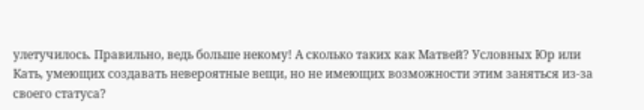улетучилось. Правильно, ведь больше некому! А сколько таких как Матвей? Условных Юр или Кать, умеющих создавать невероятные вещи, но не имеющих возможности этим заняться из-за своего статуса?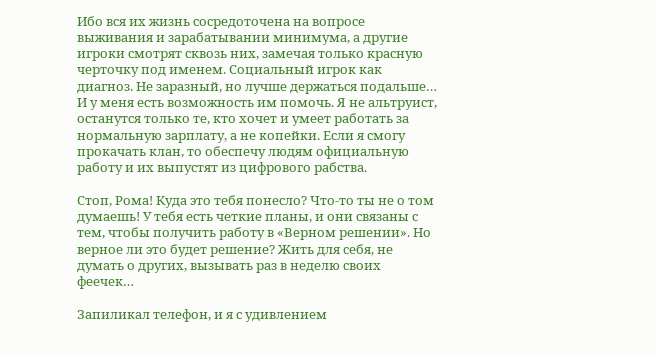Ибо вся их жизнь сосредоточена на вопросе выживания и зарабатывании минимума, а другие игроки смотрят сквозь них, замечая только красную черточку под именем. Социальный игрок как диагноз. Не заразный, но лучше держаться подальше… И у меня есть возможность им помочь. Я не альтруист, останутся только те, кто хочет и умеет работать за нормальную зарплату, а не копейки. Если я смогу прокачать клан, то обеспечу людям официальную работу и их выпустят из цифрового рабства.

Стоп, Рома! Куда это тебя понесло? Что-то ты не о том думаешь! У тебя есть четкие планы, и они связаны с тем, чтобы получить работу в «Верном решении». Но верное ли это будет решение? Жить для себя, не думать о других, вызывать раз в неделю своих феечек…

Запиликал телефон, и я с удивлением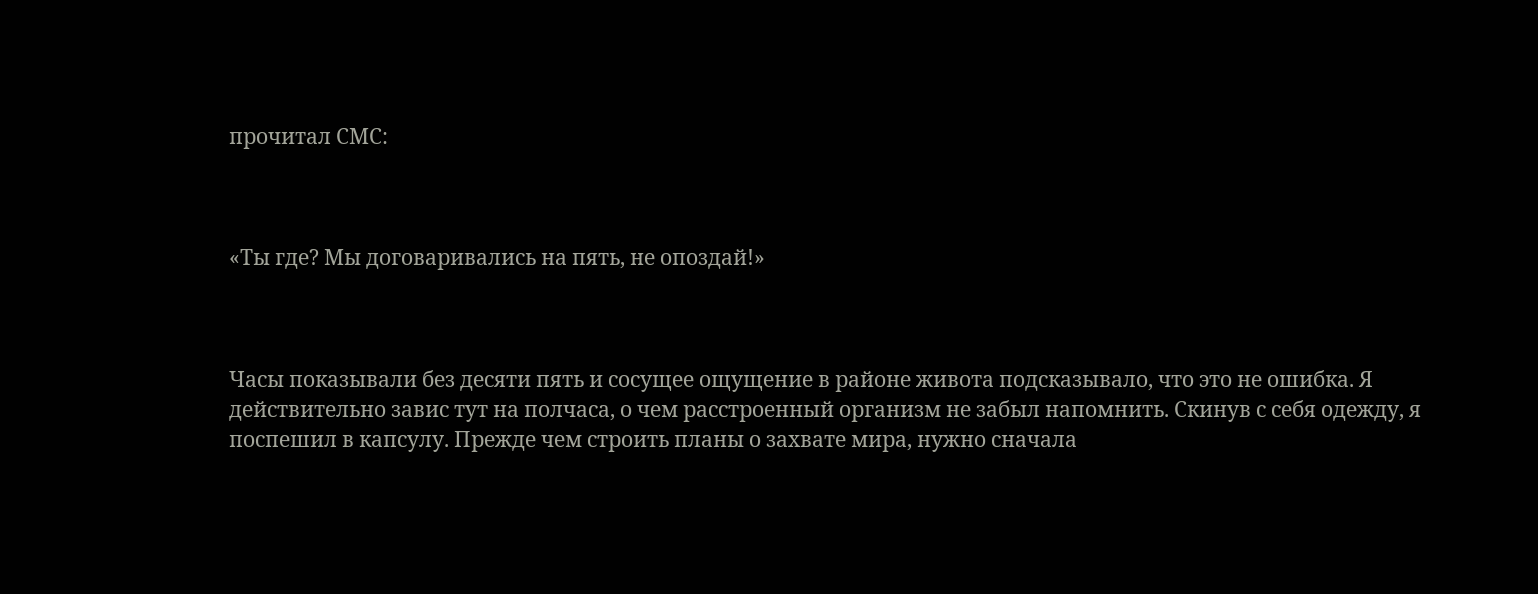прочитал СМС:



«Ты где? Мы договаривались на пять, не опоздай!»



Часы показывали без десяти пять и сосущее ощущение в районе живота подсказывало, что это не ошибка. Я действительно завис тут на полчаса, о чем расстроенный организм не забыл напомнить. Скинув с себя одежду, я поспешил в капсулу. Прежде чем строить планы о захвате мира, нужно сначала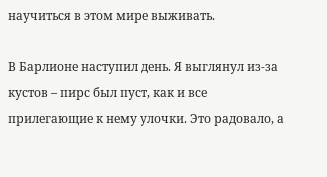научиться в этом мире выживать.

В Барлионе наступил день. Я выглянул из-за кустов – пирс был пуст, как и все прилегающие к нему улочки. Это радовало, а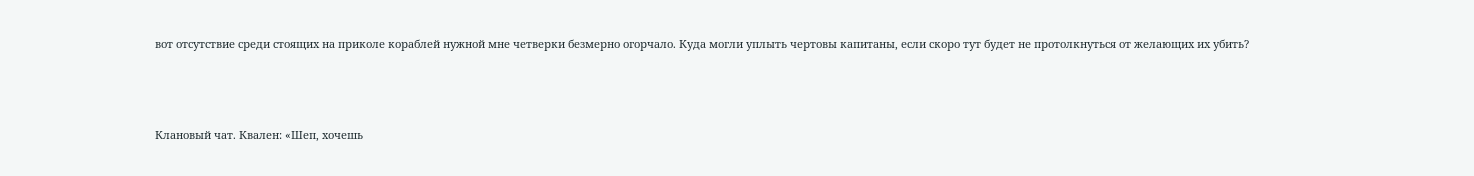вот отсутствие среди стоящих на приколе кораблей нужной мне четверки безмерно огорчало. Куда могли уплыть чертовы капитаны, если скоро тут будет не протолкнуться от желающих их убить?



Клановый чат. Квален: «Шеп, хочешь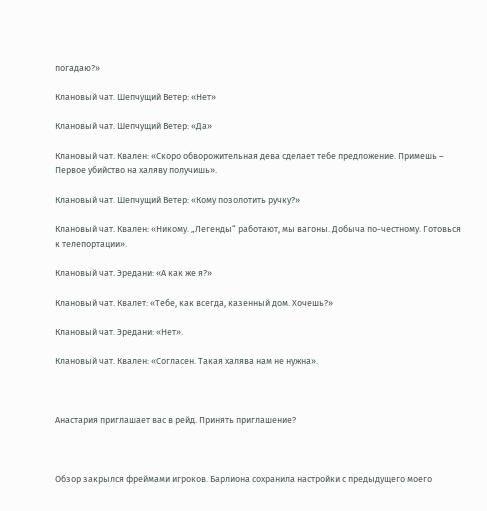погадаю?»

Клановый чат. Шепчущий Ветер: «Нет»

Клановый чат. Шепчущий Ветер: «Да»

Клановый чат. Квален: «Скоро обворожительная дева сделает тебе предложение. Примешь – Первое убийство на халяву получишь».

Клановый чат. Шепчущий Ветер: «Кому позолотить ручку?»

Клановый чат. Квален: «Никому. „Легенды“ работают, мы вагоны. Добыча по-честному. Готовься к телепортации».

Клановый чат. Эредани: «А как же я?»

Клановый чат. Квалет: «Тебе, как всегда, казенный дом. Хочешь?»

Клановый чат. Эредани: «Нет».

Клановый чат. Квален: «Согласен. Такая халява нам не нужна».



Анастария приглашает вас в рейд. Принять приглашение?



Обзор закрылся фреймами игроков. Барлиона сохранила настройки с предыдущего моего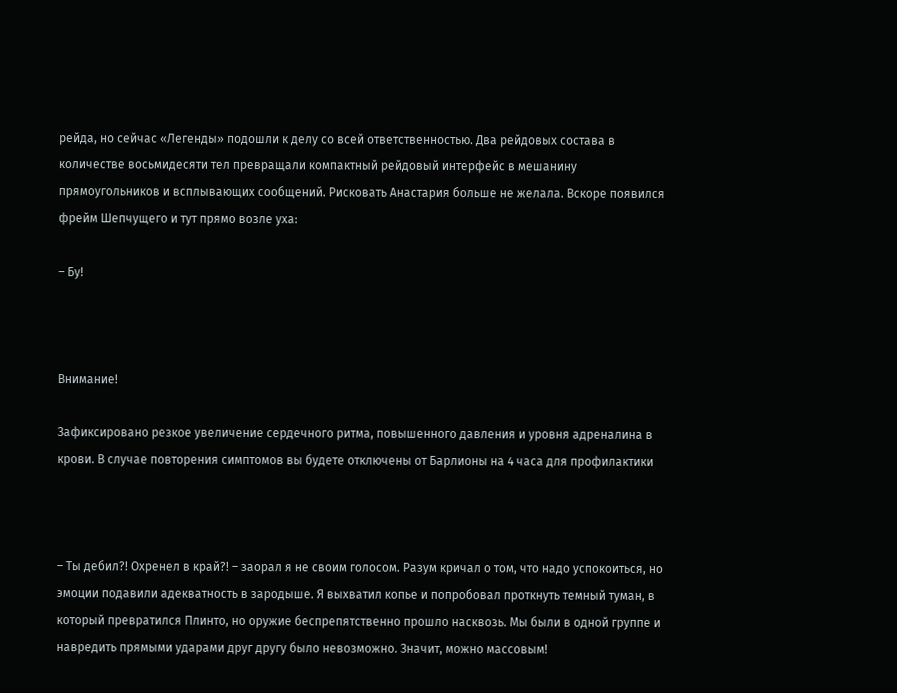рейда, но сейчас «Легенды» подошли к делу со всей ответственностью. Два рейдовых состава в количестве восьмидесяти тел превращали компактный рейдовый интерфейс в мешанину прямоугольников и всплывающих сообщений. Рисковать Анастария больше не желала. Вскоре появился фрейм Шепчущего и тут прямо возле уха:

– Бу!



Внимание!

Зафиксировано резкое увеличение сердечного ритма, повышенного давления и уровня адреналина в крови. В случае повторения симптомов вы будете отключены от Барлионы на 4 часа для профилактики



– Ты дебил?! Охренел в край?! – заорал я не своим голосом. Разум кричал о том, что надо успокоиться, но эмоции подавили адекватность в зародыше. Я выхватил копье и попробовал проткнуть темный туман, в который превратился Плинто, но оружие беспрепятственно прошло насквозь. Мы были в одной группе и навредить прямыми ударами друг другу было невозможно. Значит, можно массовым!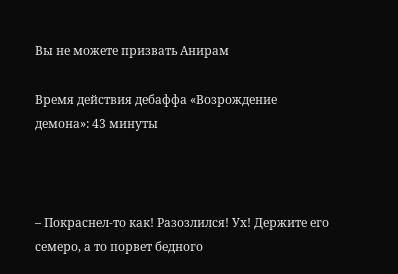Вы не можете призвать Анирам

Время действия дебаффа «Возрождение демона»: 43 минуты



– Покраснел-то как! Разозлился! Ух! Держите его семеро, а то порвет бедного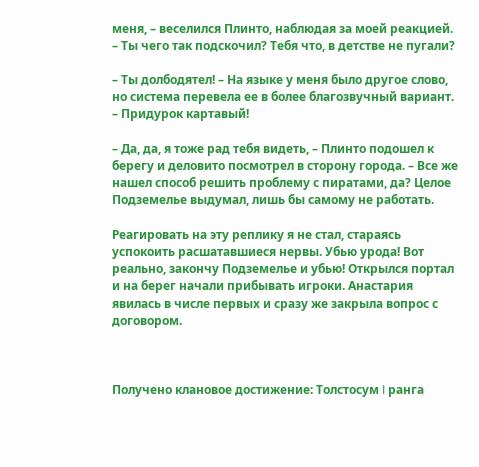меня, – веселился Плинто, наблюдая за моей реакцией. – Ты чего так подскочил? Тебя что, в детстве не пугали?

– Ты долбодятел! – На языке у меня было другое слово, но система перевела ее в более благозвучный вариант. – Придурок картавый!

– Да, да, я тоже рад тебя видеть, – Плинто подошел к берегу и деловито посмотрел в сторону города. – Все же нашел способ решить проблему с пиратами, да? Целое Подземелье выдумал, лишь бы самому не работать.

Реагировать на эту реплику я не стал, стараясь успокоить расшатавшиеся нервы. Убью урода! Вот реально, закончу Подземелье и убью! Открылся портал и на берег начали прибывать игроки. Анастария явилась в числе первых и сразу же закрыла вопрос с договором.



Получено клановое достижение: Толстосум I ранга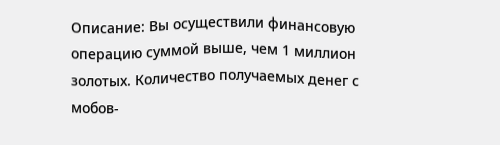Описание: Вы осуществили финансовую операцию суммой выше, чем 1 миллион золотых. Количество получаемых денег с мобов-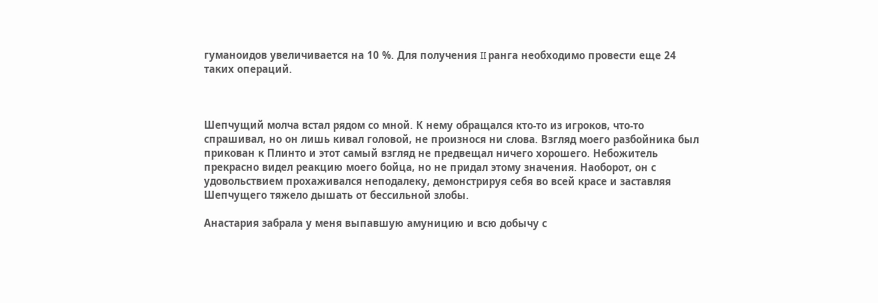гуманоидов увеличивается на 10 %. Для получения II ранга необходимо провести еще 24 таких операций.



Шепчущий молча встал рядом со мной. К нему обращался кто-то из игроков, что-то спрашивал, но он лишь кивал головой, не произнося ни слова. Взгляд моего разбойника был прикован к Плинто и этот самый взгляд не предвещал ничего хорошего. Небожитель прекрасно видел реакцию моего бойца, но не придал этому значения. Наоборот, он с удовольствием прохаживался неподалеку, демонстрируя себя во всей красе и заставляя Шепчущего тяжело дышать от бессильной злобы.

Анастария забрала у меня выпавшую амуницию и всю добычу с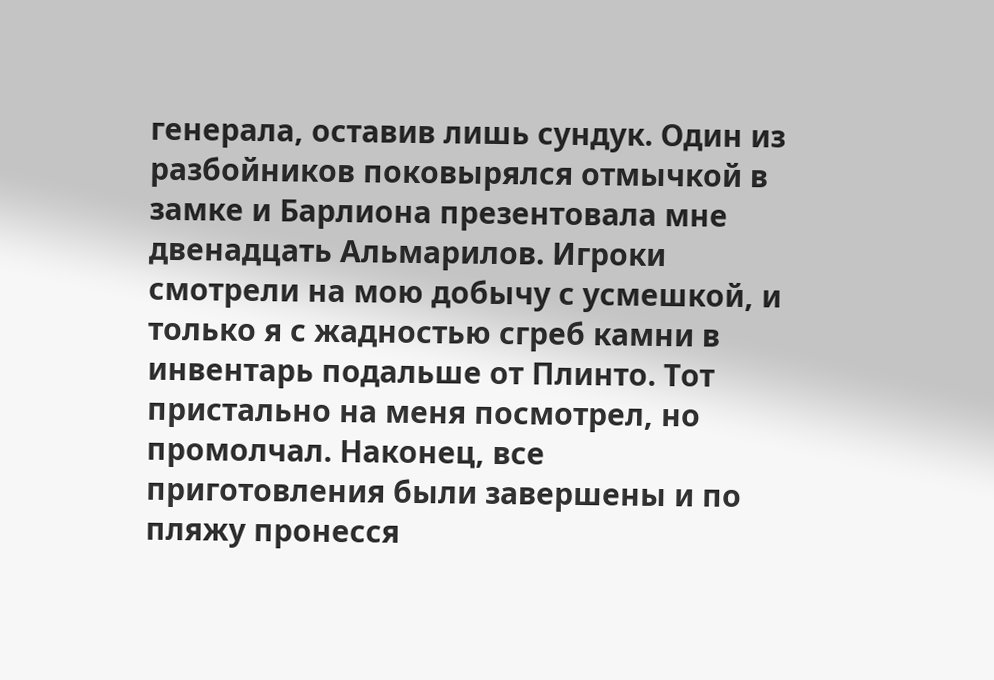генерала, оставив лишь сундук. Один из разбойников поковырялся отмычкой в замке и Барлиона презентовала мне двенадцать Альмарилов. Игроки смотрели на мою добычу с усмешкой, и только я с жадностью сгреб камни в инвентарь подальше от Плинто. Тот пристально на меня посмотрел, но промолчал. Наконец, все приготовления были завершены и по пляжу пронесся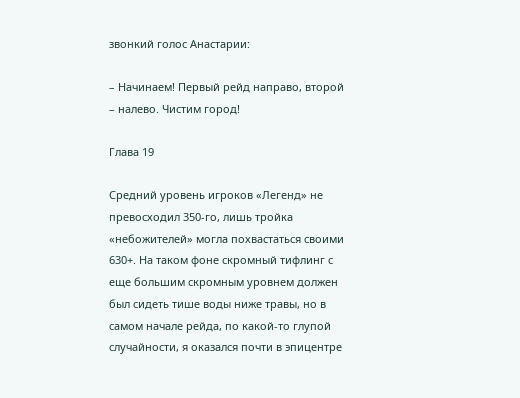звонкий голос Анастарии:

– Начинаем! Первый рейд направо, второй – налево. Чистим город!

Глава 19

Средний уровень игроков «Легенд» не превосходил 350-го, лишь тройка «небожителей» могла похвастаться своими 630+. На таком фоне скромный тифлинг с еще большим скромным уровнем должен был сидеть тише воды ниже травы, но в самом начале рейда, по какой-то глупой случайности, я оказался почти в эпицентре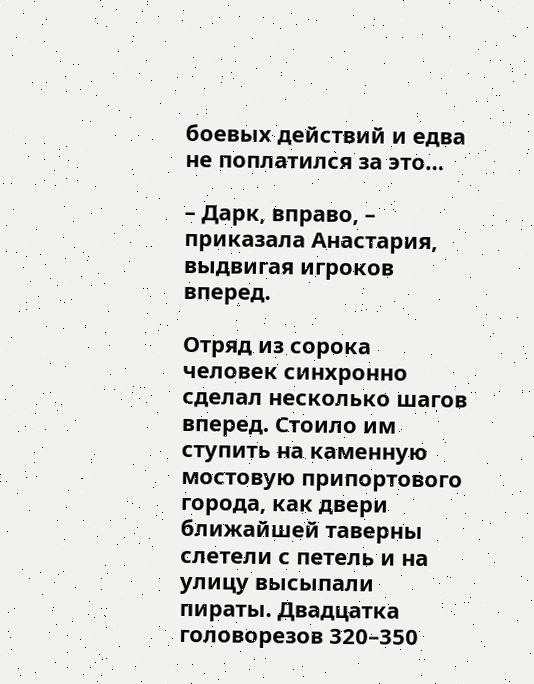боевых действий и едва не поплатился за это…

– Дарк, вправо, – приказала Анастария, выдвигая игроков вперед.

Отряд из сорока человек синхронно сделал несколько шагов вперед. Стоило им ступить на каменную мостовую припортового города, как двери ближайшей таверны слетели с петель и на улицу высыпали пираты. Двадцатка головорезов 320–350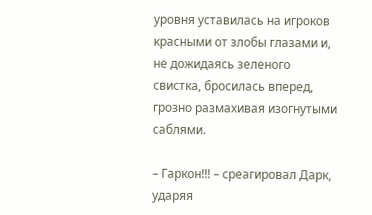уровня уставилась на игроков красными от злобы глазами и, не дожидаясь зеленого свистка, бросилась вперед, грозно размахивая изогнутыми саблями.

– Гаркон!!! – среагировал Дарк, ударяя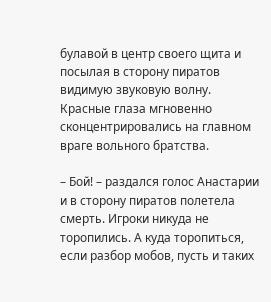булавой в центр своего щита и посылая в сторону пиратов видимую звуковую волну. Красные глаза мгновенно сконцентрировались на главном враге вольного братства.

– Бой! – раздался голос Анастарии и в сторону пиратов полетела смерть. Игроки никуда не торопились. А куда торопиться, если разбор мобов, пусть и таких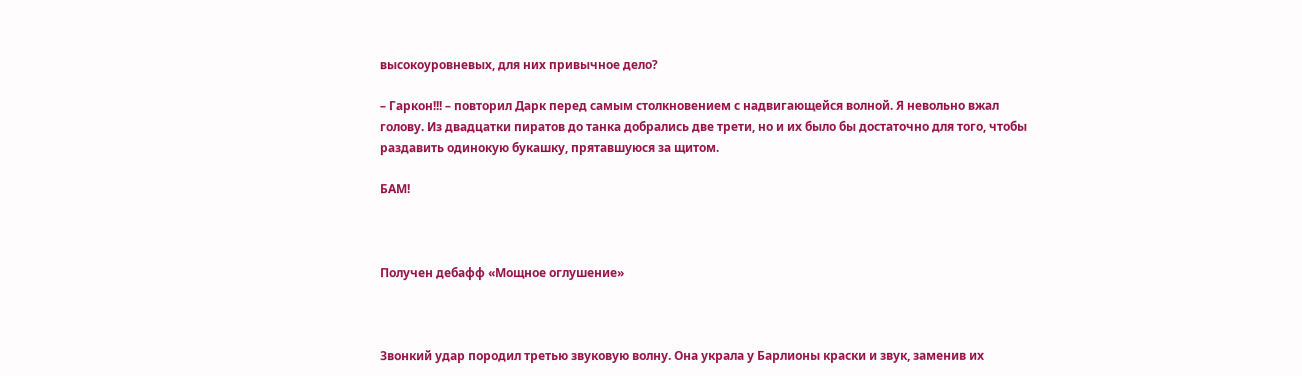высокоуровневых, для них привычное дело?

– Гаркон!!! – повторил Дарк перед самым столкновением с надвигающейся волной. Я невольно вжал голову. Из двадцатки пиратов до танка добрались две трети, но и их было бы достаточно для того, чтобы раздавить одинокую букашку, прятавшуюся за щитом.

БАМ!



Получен дебафф «Мощное оглушение»



Звонкий удар породил третью звуковую волну. Она украла у Барлионы краски и звук, заменив их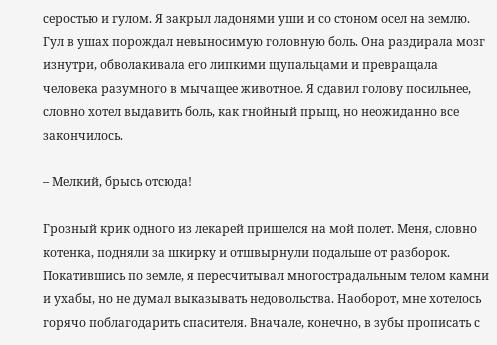серостью и гулом. Я закрыл ладонями уши и со стоном осел на землю. Гул в ушах порождал невыносимую головную боль. Она раздирала мозг изнутри, обволакивала его липкими щупальцами и превращала человека разумного в мычащее животное. Я сдавил голову посильнее, словно хотел выдавить боль, как гнойный прыщ, но неожиданно все закончилось.

– Мелкий, брысь отсюда!

Грозный крик одного из лекарей пришелся на мой полет. Меня, словно котенка, подняли за шкирку и отшвырнули подальше от разборок. Покатившись по земле, я пересчитывал многострадальным телом камни и ухабы, но не думал выказывать недовольства. Наоборот, мне хотелось горячо поблагодарить спасителя. Вначале, конечно, в зубы прописать с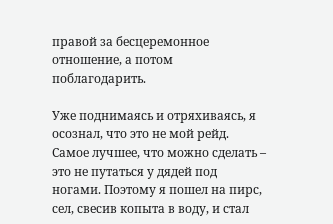правой за бесцеремонное отношение, а потом поблагодарить.

Уже поднимаясь и отряхиваясь, я осознал, что это не мой рейд. Самое лучшее, что можно сделать – это не путаться у дядей под ногами. Поэтому я пошел на пирс, сел, свесив копыта в воду, и стал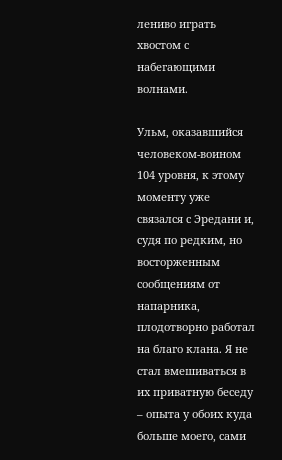лениво играть хвостом с набегающими волнами.

Ульм, оказавшийся человеком-воином 104 уровня, к этому моменту уже связался с Эредани и, судя по редким, но восторженным сообщениям от напарника, плодотворно работал на благо клана. Я не стал вмешиваться в их приватную беседу – опыта у обоих куда больше моего, сами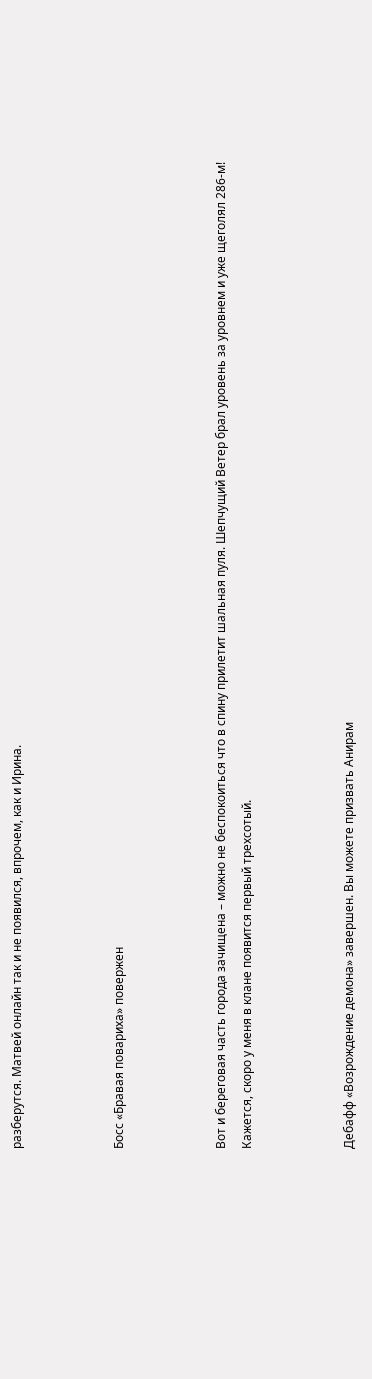разберутся. Матвей онлайн так и не появился, впрочем, как и Ирина.



Босс «Бравая повариха» повержен



Вот и береговая часть города зачищена – можно не беспокоиться что в спину прилетит шальная пуля. Шепчущий Ветер брал уровень за уровнем и уже щеголял 286-м! Кажется, скоро у меня в клане появится первый трехсотый.



Дебафф «Возрождение демона» завершен. Вы можете призвать Анирам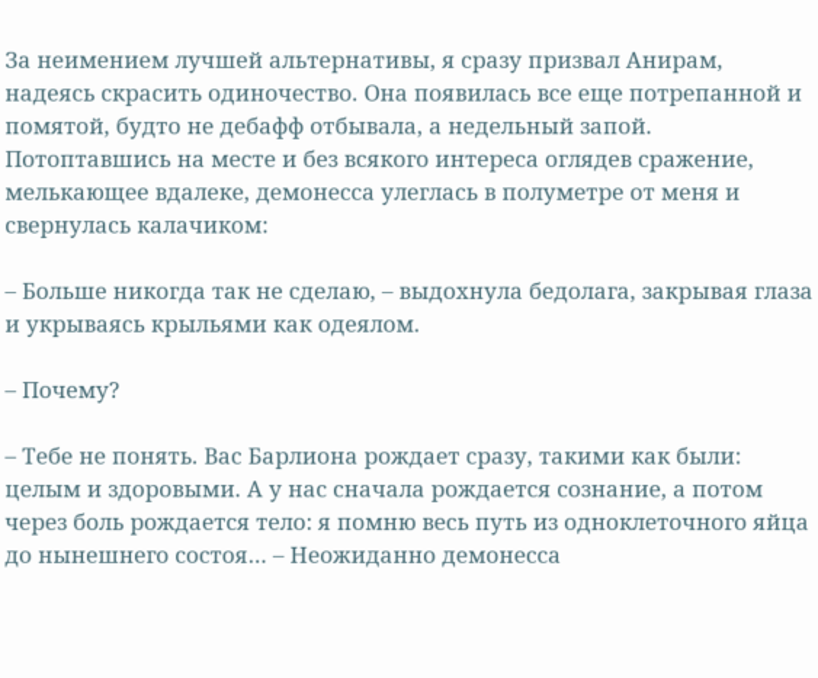За неимением лучшей альтернативы, я сразу призвал Анирам, надеясь скрасить одиночество. Она появилась все еще потрепанной и помятой, будто не дебафф отбывала, а недельный запой. Потоптавшись на месте и без всякого интереса оглядев сражение, мелькающее вдалеке, демонесса улеглась в полуметре от меня и свернулась калачиком:

– Больше никогда так не сделаю, – выдохнула бедолага, закрывая глаза и укрываясь крыльями как одеялом.

– Почему?

– Тебе не понять. Вас Барлиона рождает сразу, такими как были: целым и здоровыми. А у нас сначала рождается сознание, а потом через боль рождается тело: я помню весь путь из одноклеточного яйца до нынешнего состоя… – Неожиданно демонесса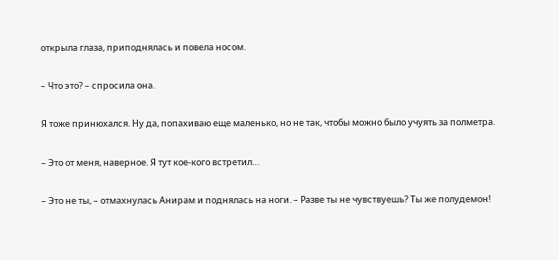открыла глаза, приподнялась и повела носом.

– Что это? – спросила она.

Я тоже принюхался. Ну да, попахиваю еще маленько, но не так, чтобы можно было учуять за полметра.

– Это от меня, наверное. Я тут кое-кого встретил…

– Это не ты, – отмахнулась Анирам и поднялась на ноги. – Разве ты не чувствуешь? Ты же полудемон!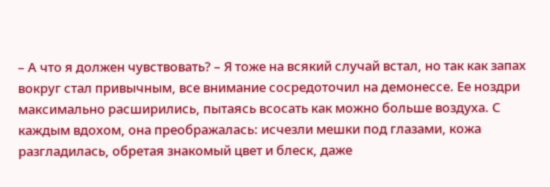– А что я должен чувствовать? – Я тоже на всякий случай встал, но так как запах вокруг стал привычным, все внимание сосредоточил на демонессе. Ее ноздри максимально расширились, пытаясь всосать как можно больше воздуха. С каждым вдохом, она преображалась: исчезли мешки под глазами, кожа разгладилась, обретая знакомый цвет и блеск, даже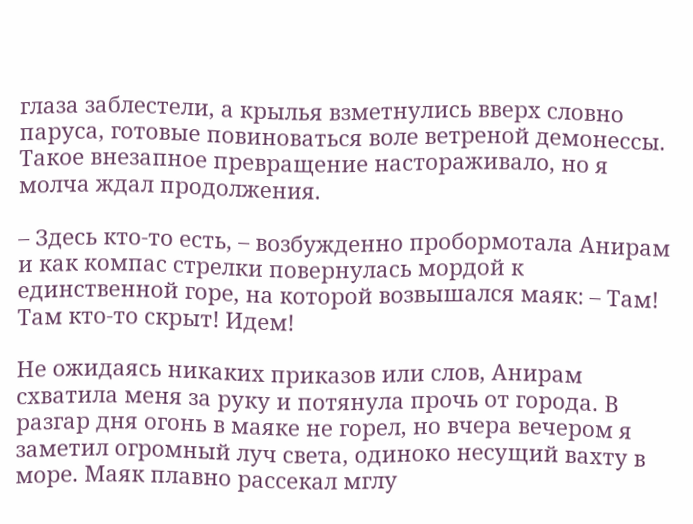глаза заблестели, а крылья взметнулись вверх словно паруса, готовые повиноваться воле ветреной демонессы. Такое внезапное превращение настораживало, но я молча ждал продолжения.

– Здесь кто-то есть, – возбужденно пробормотала Анирам и как компас стрелки повернулась мордой к единственной горе, на которой возвышался маяк: – Там! Там кто-то скрыт! Идем!

Не ожидаясь никаких приказов или слов, Анирам схватила меня за руку и потянула прочь от города. В разгар дня огонь в маяке не горел, но вчера вечером я заметил огромный луч света, одиноко несущий вахту в море. Маяк плавно рассекал мглу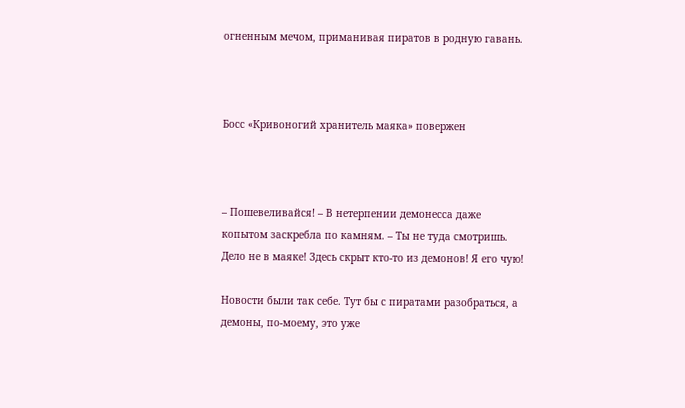огненным мечом, приманивая пиратов в родную гавань.



Босс «Кривоногий хранитель маяка» повержен



– Пошевеливайся! – В нетерпении демонесса даже копытом заскребла по камням. – Ты не туда смотришь. Дело не в маяке! Здесь скрыт кто-то из демонов! Я его чую!

Новости были так себе. Тут бы с пиратами разобраться, а демоны, по-моему, это уже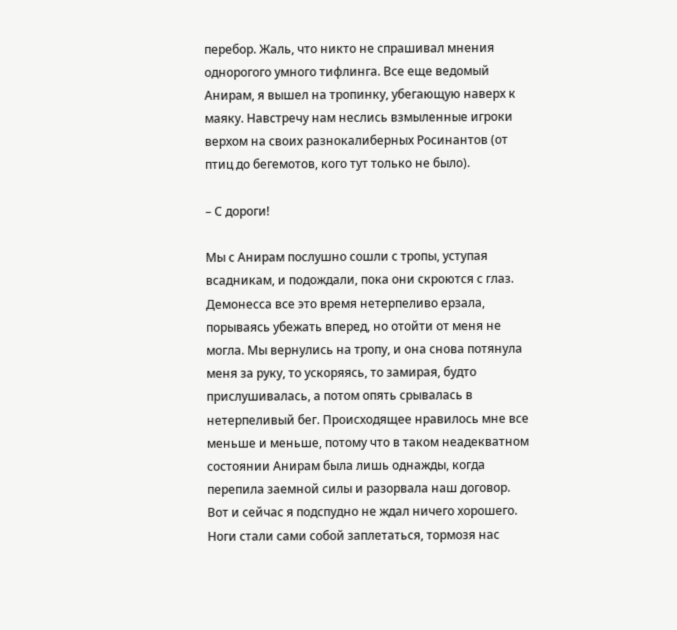перебор. Жаль, что никто не спрашивал мнения однорогого умного тифлинга. Все еще ведомый Анирам, я вышел на тропинку, убегающую наверх к маяку. Навстречу нам неслись взмыленные игроки верхом на своих разнокалиберных Росинантов (от птиц до бегемотов, кого тут только не было).

– С дороги!

Мы с Анирам послушно сошли с тропы, уступая всадникам, и подождали, пока они скроются с глаз. Демонесса все это время нетерпеливо ерзала, порываясь убежать вперед, но отойти от меня не могла. Мы вернулись на тропу, и она снова потянула меня за руку, то ускоряясь, то замирая, будто прислушивалась, а потом опять срывалась в нетерпеливый бег. Происходящее нравилось мне все меньше и меньше, потому что в таком неадекватном состоянии Анирам была лишь однажды, когда перепила заемной силы и разорвала наш договор. Вот и сейчас я подспудно не ждал ничего хорошего. Ноги стали сами собой заплетаться, тормозя нас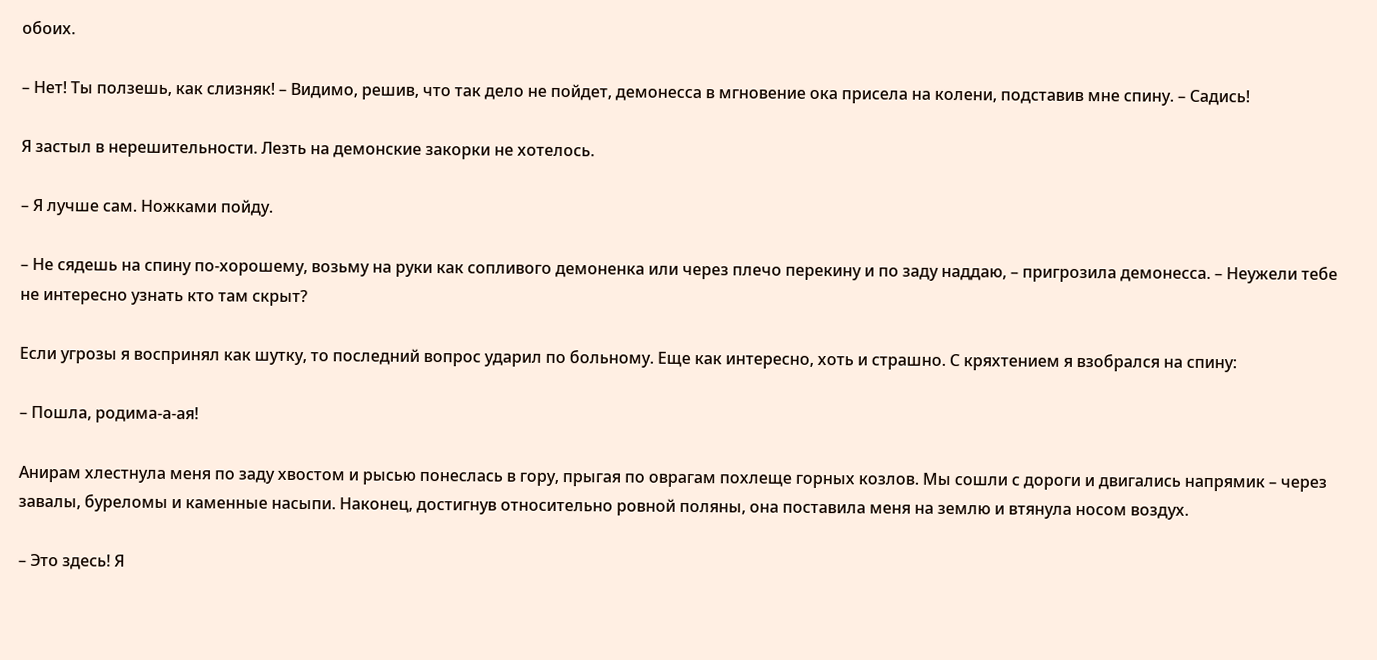обоих.

– Нет! Ты ползешь, как слизняк! – Видимо, решив, что так дело не пойдет, демонесса в мгновение ока присела на колени, подставив мне спину. – Садись!

Я застыл в нерешительности. Лезть на демонские закорки не хотелось.

– Я лучше сам. Ножками пойду.

– Не сядешь на спину по-хорошему, возьму на руки как сопливого демоненка или через плечо перекину и по заду наддаю, – пригрозила демонесса. – Неужели тебе не интересно узнать кто там скрыт?

Если угрозы я воспринял как шутку, то последний вопрос ударил по больному. Еще как интересно, хоть и страшно. С кряхтением я взобрался на спину:

– Пошла, родима-а-ая!

Анирам хлестнула меня по заду хвостом и рысью понеслась в гору, прыгая по оврагам похлеще горных козлов. Мы сошли с дороги и двигались напрямик – через завалы, буреломы и каменные насыпи. Наконец, достигнув относительно ровной поляны, она поставила меня на землю и втянула носом воздух.

– Это здесь! Я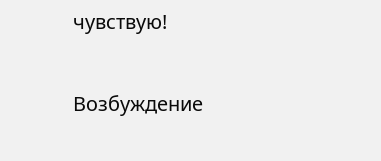чувствую!

Возбуждение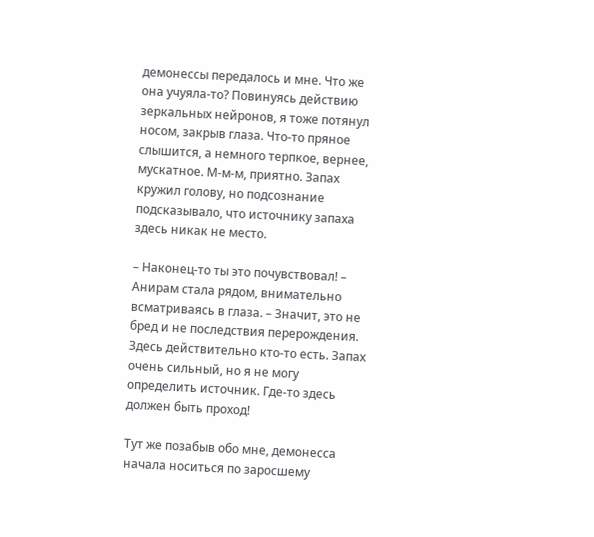демонессы передалось и мне. Что же она учуяла-то? Повинуясь действию зеркальных нейронов, я тоже потянул носом, закрыв глаза. Что-то пряное слышится, а немного терпкое, вернее, мускатное. М-м-м, приятно. Запах кружил голову, но подсознание подсказывало, что источнику запаха здесь никак не место.

– Наконец-то ты это почувствовал! – Анирам стала рядом, внимательно всматриваясь в глаза. – Значит, это не бред и не последствия перерождения. Здесь действительно кто-то есть. Запах очень сильный, но я не могу определить источник. Где-то здесь должен быть проход!

Тут же позабыв обо мне, демонесса начала носиться по заросшему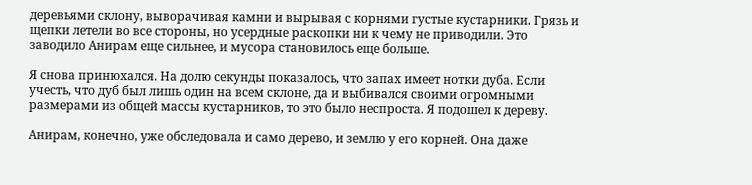деревьями склону, выворачивая камни и вырывая с корнями густые кустарники. Грязь и щепки летели во все стороны, но усердные раскопки ни к чему не приводили. Это заводило Анирам еще сильнее, и мусора становилось еще больше.

Я снова принюхался. На долю секунды показалось, что запах имеет нотки дуба. Если учесть, что дуб был лишь один на всем склоне, да и выбивался своими огромными размерами из общей массы кустарников, то это было неспроста. Я подошел к дереву.

Анирам, конечно, уже обследовала и само дерево, и землю у его корней. Она даже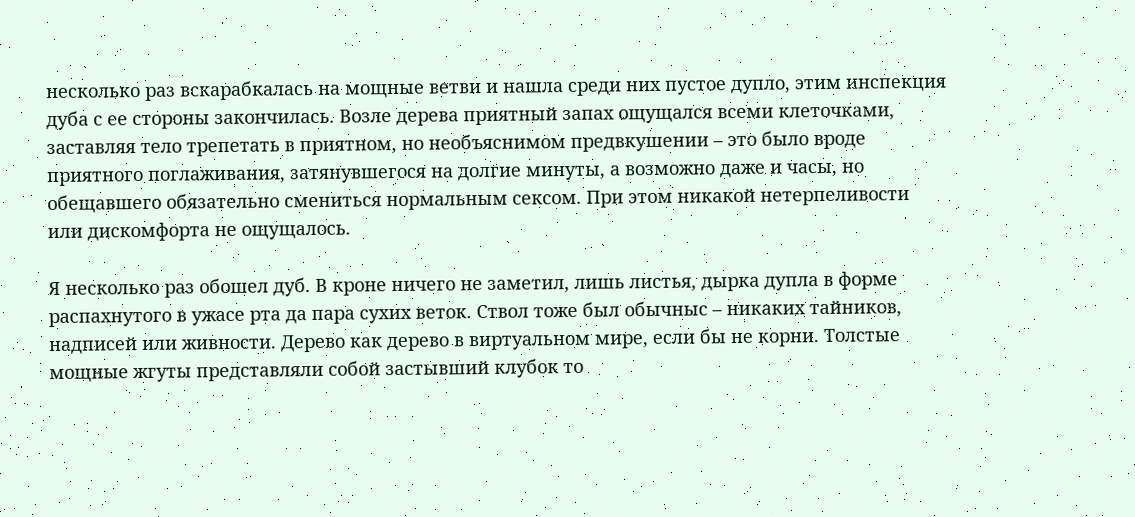несколько раз вскарабкалась на мощные ветви и нашла среди них пустое дупло, этим инспекция дуба с ее стороны закончилась. Возле дерева приятный запах ощущался всеми клеточками, заставляя тело трепетать в приятном, но необъяснимом предвкушении – это было вроде приятного поглаживания, затянувшегося на долгие минуты, а возможно даже и часы, но обещавшего обязательно смениться нормальным сексом. При этом никакой нетерпеливости или дискомфорта не ощущалось.

Я несколько раз обошел дуб. В кроне ничего не заметил, лишь листья, дырка дупла в форме распахнутого в ужасе рта да пара сухих веток. Ствол тоже был обычныс – никаких тайников, надписей или живности. Дерево как дерево в виртуальном мире, если бы не корни. Толстые мощные жгуты представляли собой застывший клубок то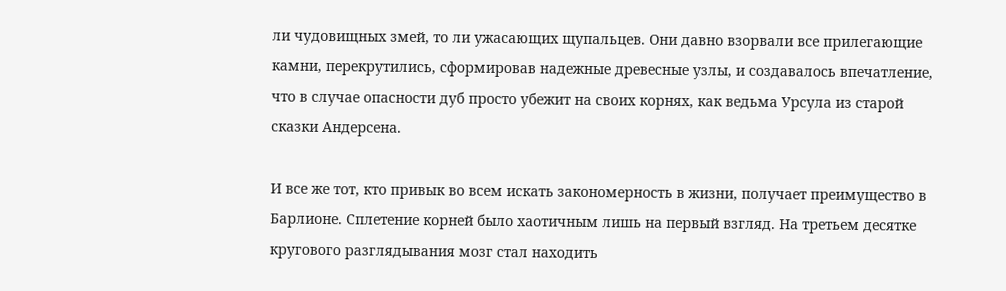ли чудовищных змей, то ли ужасающих щупальцев. Они давно взорвали все прилегающие камни, перекрутились, сформировав надежные древесные узлы, и создавалось впечатление, что в случае опасности дуб просто убежит на своих корнях, как ведьма Урсула из старой сказки Андерсена.

И все же тот, кто привык во всем искать закономерность в жизни, получает преимущество в Барлионе. Сплетение корней было хаотичным лишь на первый взгляд. На третьем десятке кругового разглядывания мозг стал находить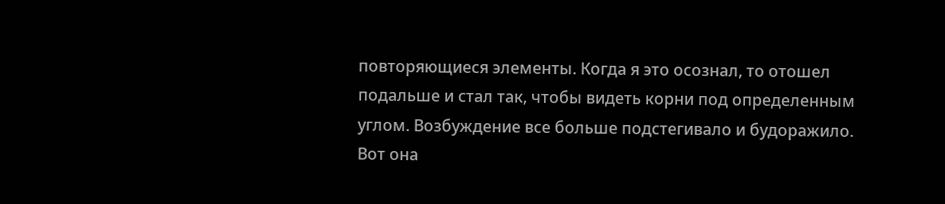повторяющиеся элементы. Когда я это осознал, то отошел подальше и стал так, чтобы видеть корни под определенным углом. Возбуждение все больше подстегивало и будоражило. Вот она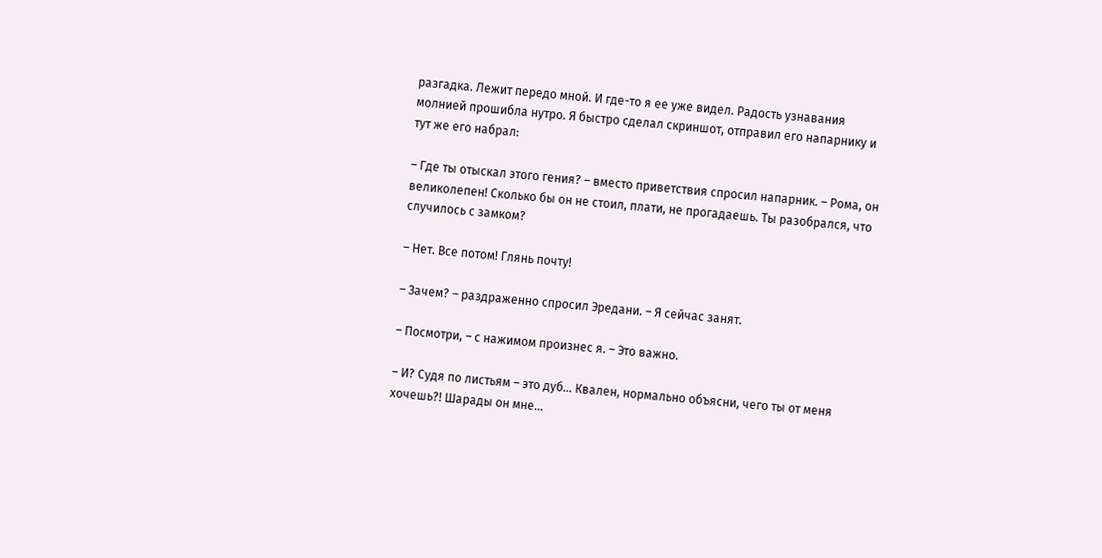разгадка. Лежит передо мной. И где-то я ее уже видел. Радость узнавания молнией прошибла нутро. Я быстро сделал скриншот, отправил его напарнику и тут же его набрал:

– Где ты отыскал этого гения? – вместо приветствия спросил напарник. – Рома, он великолепен! Сколько бы он не стоил, плати, не прогадаешь. Ты разобрался, что случилось с замком?

– Нет. Все потом! Глянь почту!

– Зачем? – раздраженно спросил Эредани. – Я сейчас занят.

– Посмотри, – с нажимом произнес я. – Это важно.

– И? Судя по листьям – это дуб… Квален, нормально объясни, чего ты от меня хочешь?! Шарады он мне…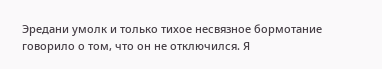Эредани умолк и только тихое несвязное бормотание говорило о том, что он не отключился. Я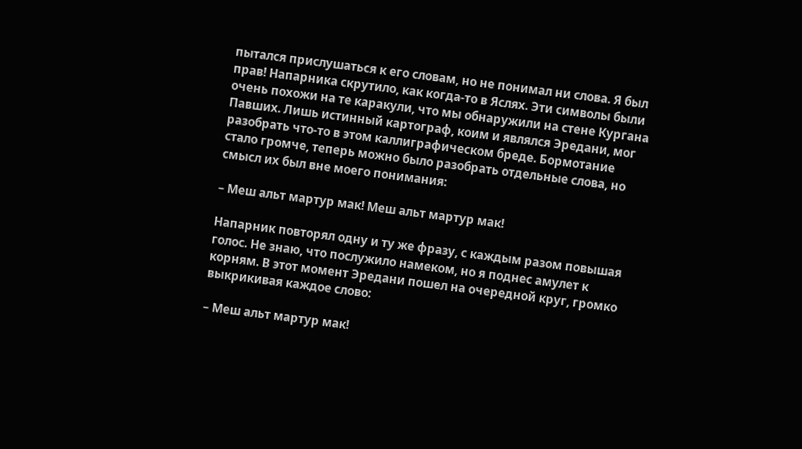пытался прислушаться к его словам, но не понимал ни слова. Я был прав! Напарника скрутило, как когда-то в Яслях. Эти символы были очень похожи на те каракули, что мы обнаружили на стене Кургана Павших. Лишь истинный картограф, коим и являлся Эредани, мог разобрать что-то в этом каллиграфическом бреде. Бормотание стало громче, теперь можно было разобрать отдельные слова, но смысл их был вне моего понимания:

– Меш альт мартур мак! Меш альт мартур мак!

Напарник повторял одну и ту же фразу, с каждым разом повышая голос. Не знаю, что послужило намеком, но я поднес амулет к корням. В этот момент Эредани пошел на очередной круг, громко выкрикивая каждое слово:

– Меш альт мартур мак!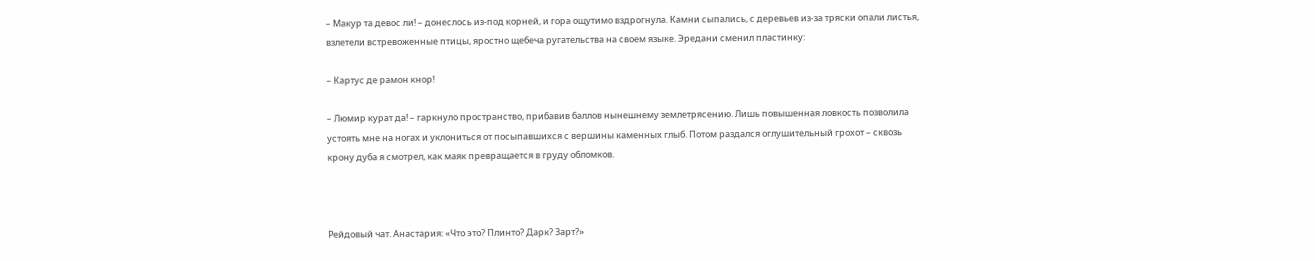– Макур та девос ли! – донеслось из-под корней, и гора ощутимо вздрогнула. Камни сыпались, с деревьев из-за тряски опали листья, взлетели встревоженные птицы, яростно щебеча ругательства на своем языке. Эредани сменил пластинку:

– Картус де рамон кнор!

– Люмир курат да! – гаркнуло пространство, прибавив баллов нынешнему землетрясению. Лишь повышенная ловкость позволила устоять мне на ногах и уклониться от посыпавшихся с вершины каменных глыб. Потом раздался оглушительный грохот – сквозь крону дуба я смотрел, как маяк превращается в груду обломков.



Рейдовый чат. Анастария: «Что это? Плинто? Дарк? Зарт?»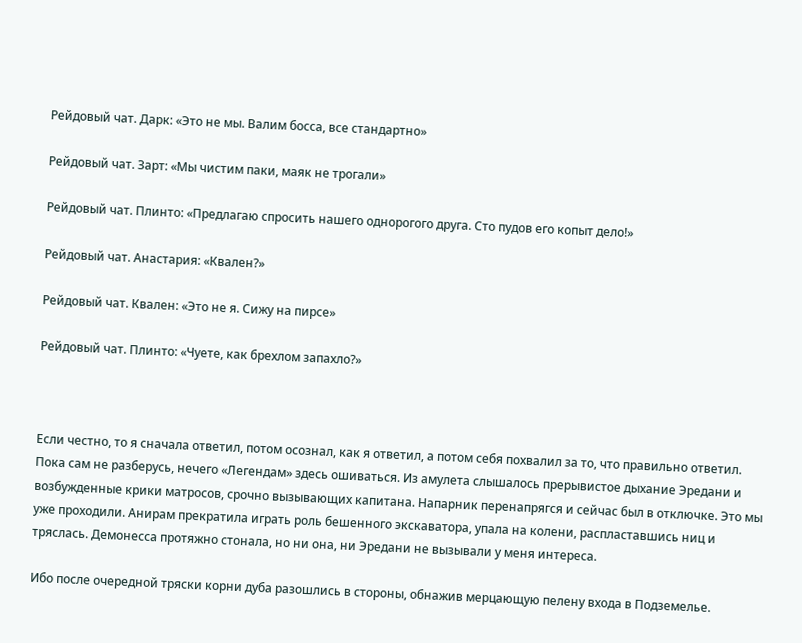Рейдовый чат. Дарк: «Это не мы. Валим босса, все стандартно»

Рейдовый чат. Зарт: «Мы чистим паки, маяк не трогали»

Рейдовый чат. Плинто: «Предлагаю спросить нашего однорогого друга. Сто пудов его копыт дело!»

Рейдовый чат. Анастария: «Квален?»

Рейдовый чат. Квален: «Это не я. Сижу на пирсе»

Рейдовый чат. Плинто: «Чуете, как брехлом запахло?»



Если честно, то я сначала ответил, потом осознал, как я ответил, а потом себя похвалил за то, что правильно ответил. Пока сам не разберусь, нечего «Легендам» здесь ошиваться. Из амулета слышалось прерывистое дыхание Эредани и возбужденные крики матросов, срочно вызывающих капитана. Напарник перенапрягся и сейчас был в отключке. Это мы уже проходили. Анирам прекратила играть роль бешенного экскаватора, упала на колени, распластавшись ниц и тряслась. Демонесса протяжно стонала, но ни она, ни Эредани не вызывали у меня интереса.

Ибо после очередной тряски корни дуба разошлись в стороны, обнажив мерцающую пелену входа в Подземелье.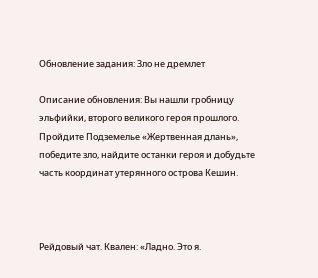Обновление задания: Зло не дремлет

Описание обновления: Вы нашли гробницу эльфийки, второго великого героя прошлого. Пройдите Подземелье «Жертвенная длань», победите зло, найдите останки героя и добудьте часть координат утерянного острова Кешин.



Рейдовый чат. Квален: «Ладно. Это я.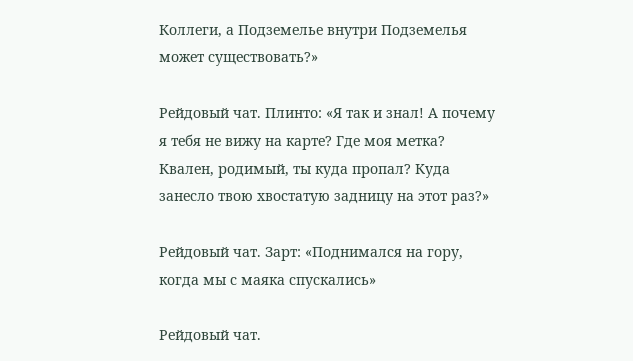Коллеги, а Подземелье внутри Подземелья может существовать?»

Рейдовый чат. Плинто: «Я так и знал! А почему я тебя не вижу на карте? Где моя метка? Квален, родимый, ты куда пропал? Куда занесло твою хвостатую задницу на этот раз?»

Рейдовый чат. Зарт: «Поднимался на гору, когда мы с маяка спускались»

Рейдовый чат.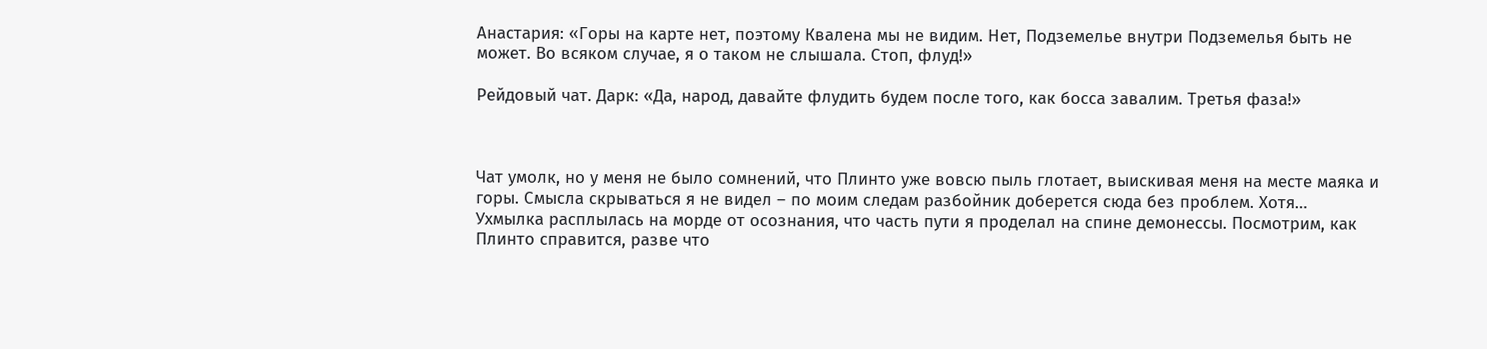Анастария: «Горы на карте нет, поэтому Квалена мы не видим. Нет, Подземелье внутри Подземелья быть не может. Во всяком случае, я о таком не слышала. Стоп, флуд!»

Рейдовый чат. Дарк: «Да, народ, давайте флудить будем после того, как босса завалим. Третья фаза!»



Чат умолк, но у меня не было сомнений, что Плинто уже вовсю пыль глотает, выискивая меня на месте маяка и горы. Смысла скрываться я не видел – по моим следам разбойник доберется сюда без проблем. Хотя… Ухмылка расплылась на морде от осознания, что часть пути я проделал на спине демонессы. Посмотрим, как Плинто справится, разве что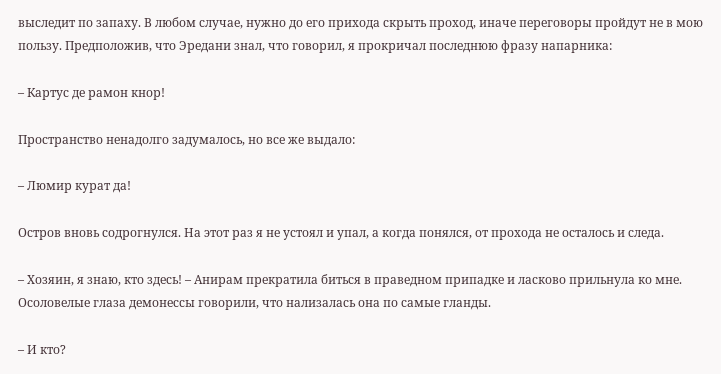выследит по запаху. В любом случае, нужно до его прихода скрыть проход, иначе переговоры пройдут не в мою пользу. Предположив, что Эредани знал, что говорил, я прокричал последнюю фразу напарника:

– Картус де рамон кнор!

Пространство ненадолго задумалось, но все же выдало:

– Люмир курат да!

Остров вновь содрогнулся. На этот раз я не устоял и упал, а когда понялся, от прохода не осталось и следа.

– Хозяин, я знаю, кто здесь! – Анирам прекратила биться в праведном припадке и ласково прильнула ко мне. Осоловелые глаза демонессы говорили, что нализалась она по самые гланды.

– И кто?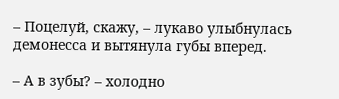– Поцелуй, скажу, – лукаво улыбнулась демонесса и вытянула губы вперед.

– А в зубы? – холодно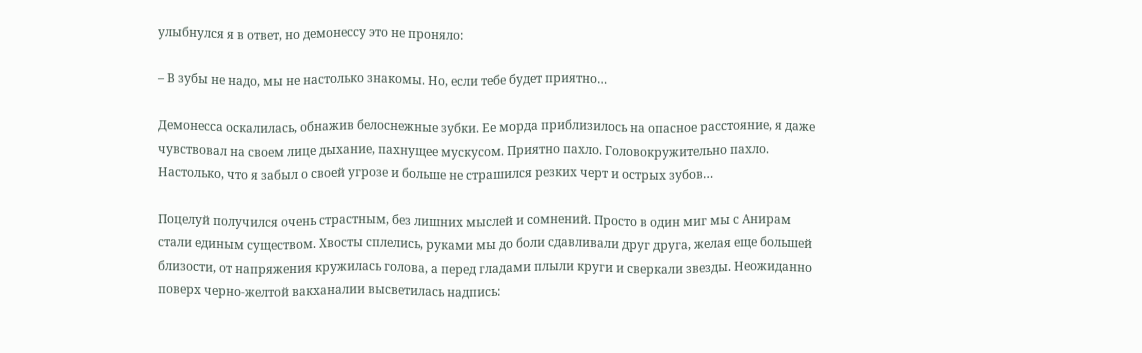улыбнулся я в ответ, но демонессу это не проняло:

– В зубы не надо, мы не настолько знакомы. Но, если тебе будет приятно…

Демонесса оскалилась, обнажив белоснежные зубки. Ее морда приблизилось на опасное расстояние, я даже чувствовал на своем лице дыхание, пахнущее мускусом. Приятно пахло. Головокружительно пахло. Настолько, что я забыл о своей угрозе и больше не страшился резких черт и острых зубов…

Поцелуй получился очень страстным, без лишних мыслей и сомнений. Просто в один миг мы с Анирам стали единым существом. Хвосты сплелись, руками мы до боли сдавливали друг друга, желая еще большей близости, от напряжения кружилась голова, а перед гладами плыли круги и сверкали звезды. Неожиданно поверх черно-желтой вакханалии высветилась надпись: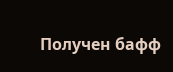Получен бафф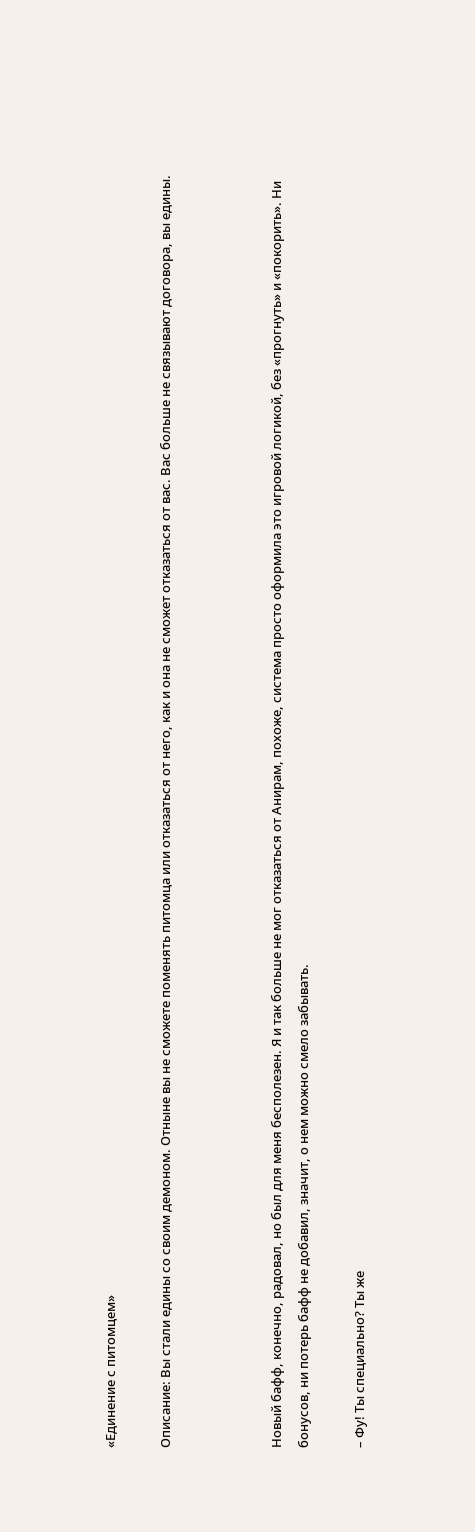«Единение с питомцем»

Описание: Вы стали едины со своим демоном. Отныне вы не сможете поменять питомца или отказаться от него, как и она не сможет отказаться от вас. Вас больше не связывают договора, вы едины.



Новый бафф, конечно, радовал, но был для меня бесполезен. Я и так больше не мог отказаться от Анирам, похоже, система просто оформила это игровой логикой, без «прогнуть» и «покорить». Ни бонусов, ни потерь бафф не добавил, значит, о нем можно смело забывать.

– Фу! Ты специально? Ты же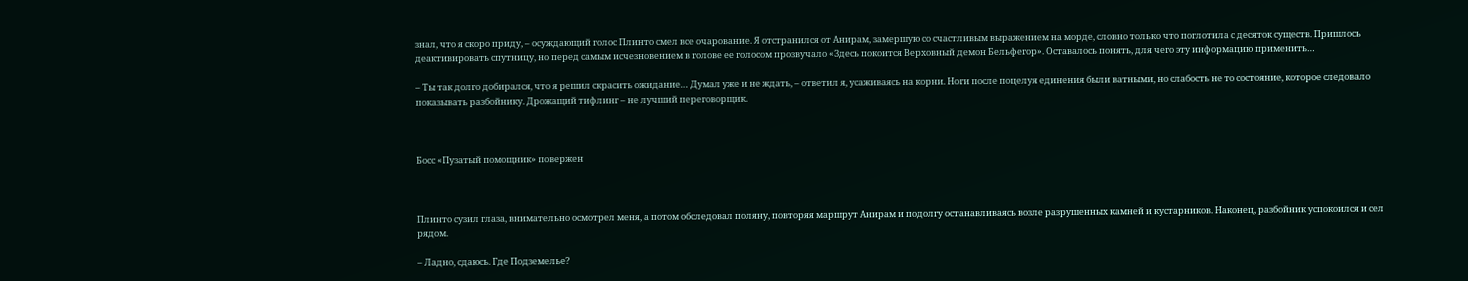знал, что я скоро приду, – осуждающий голос Плинто смел все очарование. Я отстранился от Анирам, замершую со счастливым выражением на морде, словно только что поглотила с десяток существ. Пришлось деактивировать спутницу, но перед самым исчезновением в голове ее голосом прозвучало «Здесь покоится Верховный демон Бельфегор». Оставалось понять, для чего эту информацию применить…

– Ты так долго добирался, что я решил скрасить ожидание… Думал уже и не ждать, – ответил я, усаживаясь на корни. Ноги после поцелуя единения были ватными, но слабость не то состояние, которое следовало показывать разбойнику. Дрожащий тифлинг – не лучший переговорщик.



Босс «Пузатый помощник» повержен



Плинто сузил глаза, внимательно осмотрел меня, а потом обследовал поляну, повторяя маршрут Анирам и подолгу останавливаясь возле разрушенных камней и кустарников. Наконец, разбойник успокоился и сел рядом.

– Ладно, сдаюсь. Где Подземелье?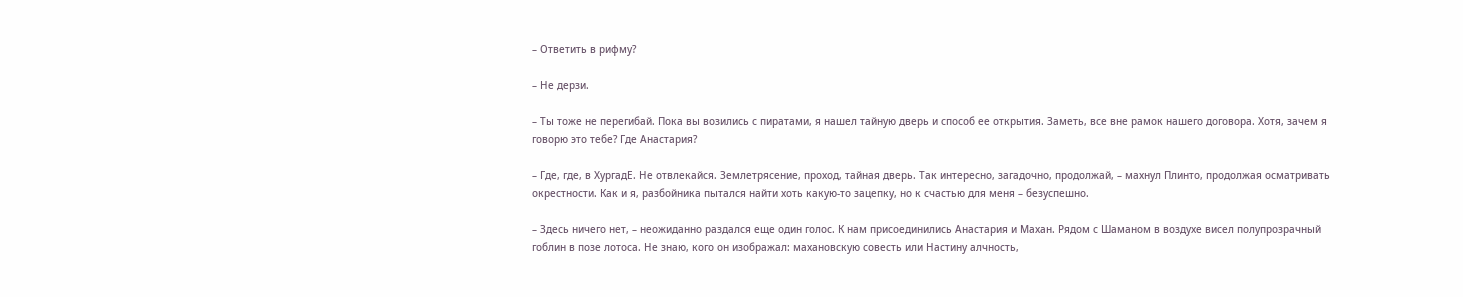– Ответить в рифму?

– Не дерзи.

– Ты тоже не перегибай. Пока вы возились с пиратами, я нашел тайную дверь и способ ее открытия. Заметь, все вне рамок нашего договора. Хотя, зачем я говорю это тебе? Где Анастария?

– Где, где, в ХургадЕ. Не отвлекайся. Землетрясение, проход, тайная дверь. Так интересно, загадочно, продолжай, – махнул Плинто, продолжая осматривать окрестности. Как и я, разбойника пытался найти хоть какую-то зацепку, но к счастью для меня – безуспешно.

– Здесь ничего нет, – неожиданно раздался еще один голос. К нам присоединились Анастария и Махан. Рядом с Шаманом в воздухе висел полупрозрачный гоблин в позе лотоса. Не знаю, кого он изображал: махановскую совесть или Настину алчность,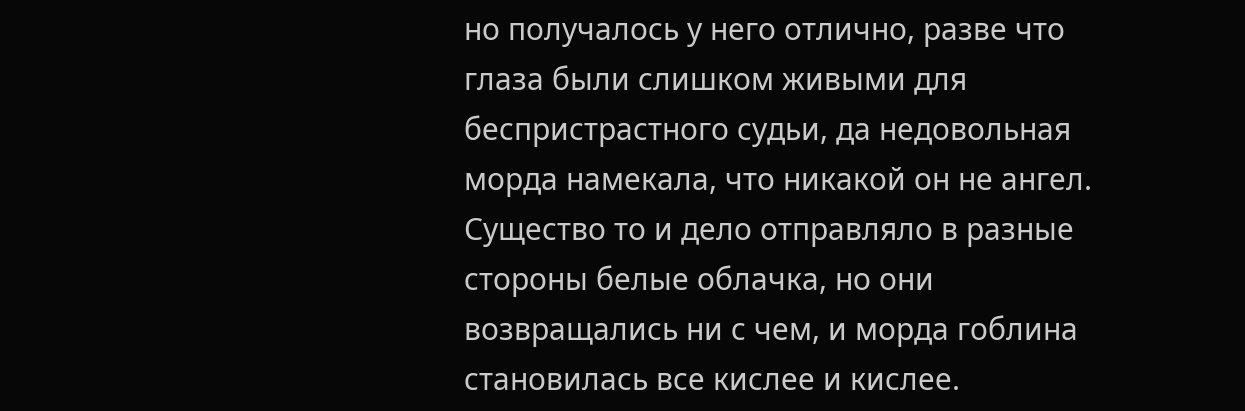но получалось у него отлично, разве что глаза были слишком живыми для беспристрастного судьи, да недовольная морда намекала, что никакой он не ангел. Существо то и дело отправляло в разные стороны белые облачка, но они возвращались ни с чем, и морда гоблина становилась все кислее и кислее.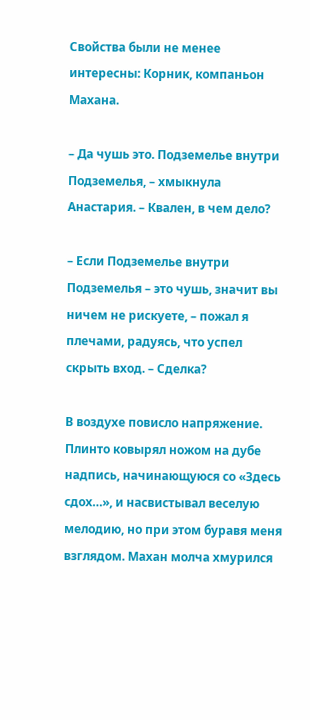Свойства были не менее интересны: Корник, компаньон Махана.

– Да чушь это. Подземелье внутри Подземелья, – хмыкнула Анастария. – Квален, в чем дело?

– Если Подземелье внутри Подземелья – это чушь, значит вы ничем не рискуете, – пожал я плечами, радуясь, что успел скрыть вход. – Сделка?

В воздухе повисло напряжение. Плинто ковырял ножом на дубе надпись, начинающуюся со «Здесь сдох…», и насвистывал веселую мелодию, но при этом буравя меня взглядом. Махан молча хмурился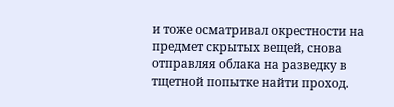и тоже осматривал окрестности на предмет скрытых вещей, снова отправляя облака на разведку в тщетной попытке найти проход.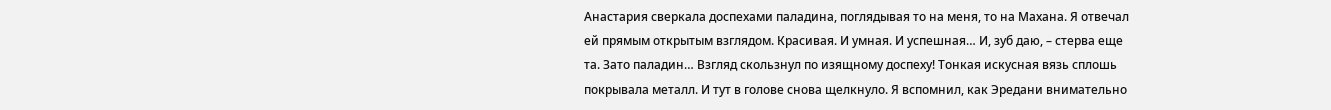Анастария сверкала доспехами паладина, поглядывая то на меня, то на Махана. Я отвечал ей прямым открытым взглядом. Красивая. И умная. И успешная… И, зуб даю, – стерва еще та. Зато паладин… Взгляд скользнул по изящному доспеху! Тонкая искусная вязь сплошь покрывала металл. И тут в голове снова щелкнуло. Я вспомнил, как Эредани внимательно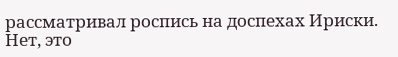рассматривал роспись на доспехах Ириски. Нет, это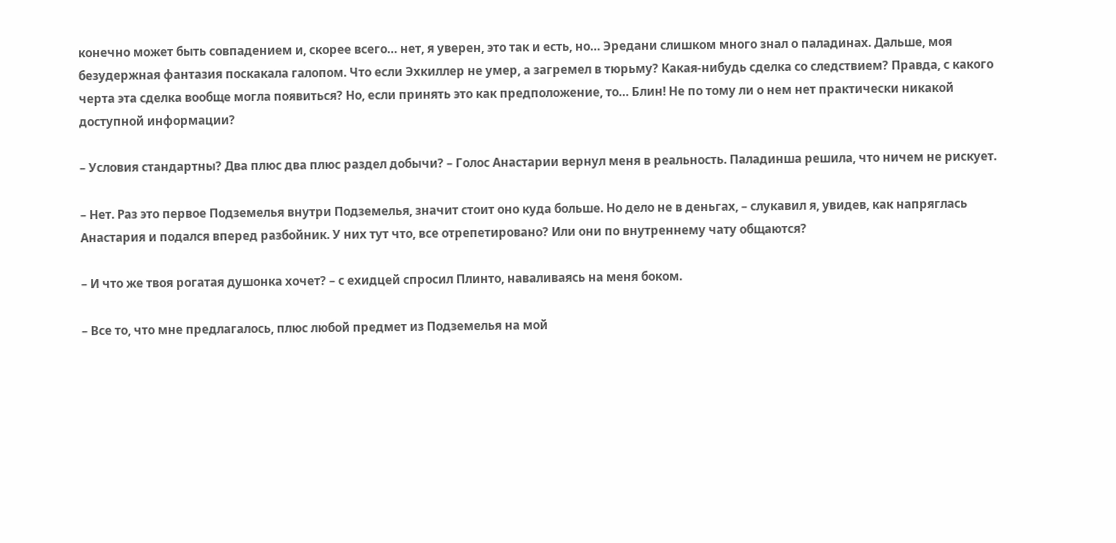конечно может быть совпадением и, скорее всего… нет, я уверен, это так и есть, но… Эредани слишком много знал о паладинах. Дальше, моя безудержная фантазия поскакала галопом. Что если Эхкиллер не умер, а загремел в тюрьму? Какая-нибудь сделка со следствием? Правда, с какого черта эта сделка вообще могла появиться? Но, если принять это как предположение, то… Блин! Не по тому ли о нем нет практически никакой доступной информации?

– Условия стандартны? Два плюс два плюс раздел добычи? – Голос Анастарии вернул меня в реальность. Паладинша решила, что ничем не рискует.

– Нет. Раз это первое Подземелья внутри Подземелья, значит стоит оно куда больше. Но дело не в деньгах, – слукавил я, увидев, как напряглась Анастария и подался вперед разбойник. У них тут что, все отрепетировано? Или они по внутреннему чату общаются?

– И что же твоя рогатая душонка хочет? – с ехидцей спросил Плинто, наваливаясь на меня боком.

– Все то, что мне предлагалось, плюс любой предмет из Подземелья на мой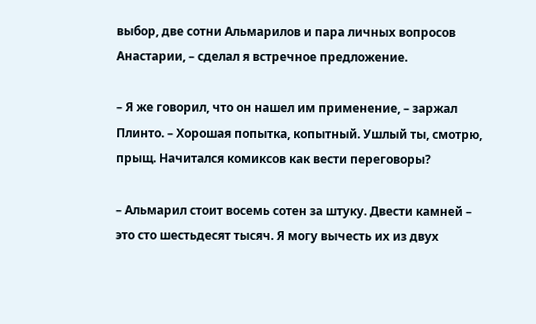выбор, две сотни Альмарилов и пара личных вопросов Анастарии, – сделал я встречное предложение.

– Я же говорил, что он нашел им применение, – заржал Плинто. – Хорошая попытка, копытный. Ушлый ты, смотрю, прыщ. Начитался комиксов как вести переговоры?

– Альмарил стоит восемь сотен за штуку. Двести камней – это сто шестьдесят тысяч. Я могу вычесть их из двух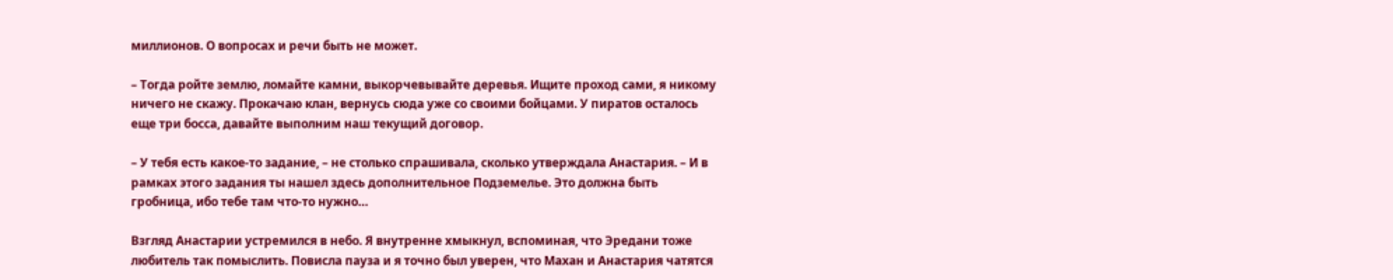миллионов. О вопросах и речи быть не может.

– Тогда ройте землю, ломайте камни, выкорчевывайте деревья. Ищите проход сами, я никому ничего не скажу. Прокачаю клан, вернусь сюда уже со своими бойцами. У пиратов осталось еще три босса, давайте выполним наш текущий договор.

– У тебя есть какое-то задание, – не столько спрашивала, сколько утверждала Анастария. – И в рамках этого задания ты нашел здесь дополнительное Подземелье. Это должна быть гробница, ибо тебе там что-то нужно…

Взгляд Анастарии устремился в небо. Я внутренне хмыкнул, вспоминая, что Эредани тоже любитель так помыслить. Повисла пауза и я точно был уверен, что Махан и Анастария чатятся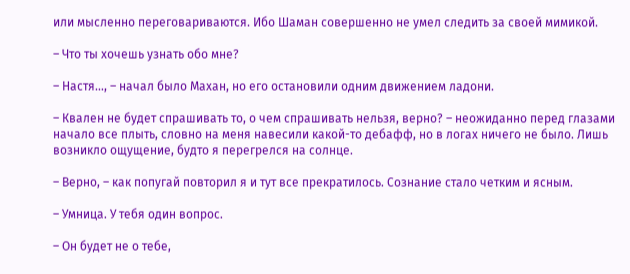или мысленно переговариваются. Ибо Шаман совершенно не умел следить за своей мимикой.

– Что ты хочешь узнать обо мне?

– Настя…, – начал было Махан, но его остановили одним движением ладони.

– Квален не будет спрашивать то, о чем спрашивать нельзя, верно? – неожиданно перед глазами начало все плыть, словно на меня навесили какой-то дебафф, но в логах ничего не было. Лишь возникло ощущение, будто я перегрелся на солнце.

– Верно, – как попугай повторил я и тут все прекратилось. Сознание стало четким и ясным.

– Умница. У тебя один вопрос.

– Он будет не о тебе,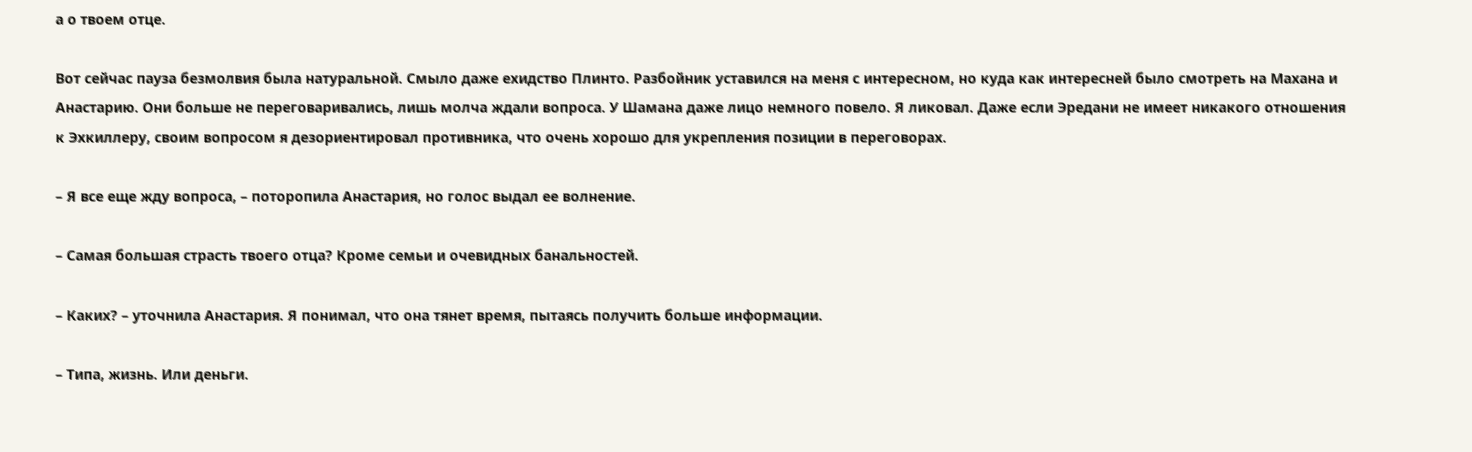а о твоем отце.

Вот сейчас пауза безмолвия была натуральной. Смыло даже ехидство Плинто. Разбойник уставился на меня с интересном, но куда как интересней было смотреть на Махана и Анастарию. Они больше не переговаривались, лишь молча ждали вопроса. У Шамана даже лицо немного повело. Я ликовал. Даже если Эредани не имеет никакого отношения к Эхкиллеру, своим вопросом я дезориентировал противника, что очень хорошо для укрепления позиции в переговорах.

– Я все еще жду вопроса, – поторопила Анастария, но голос выдал ее волнение.

– Самая большая страсть твоего отца? Кроме семьи и очевидных банальностей.

– Каких? – уточнила Анастария. Я понимал, что она тянет время, пытаясь получить больше информации.

– Типа, жизнь. Или деньги.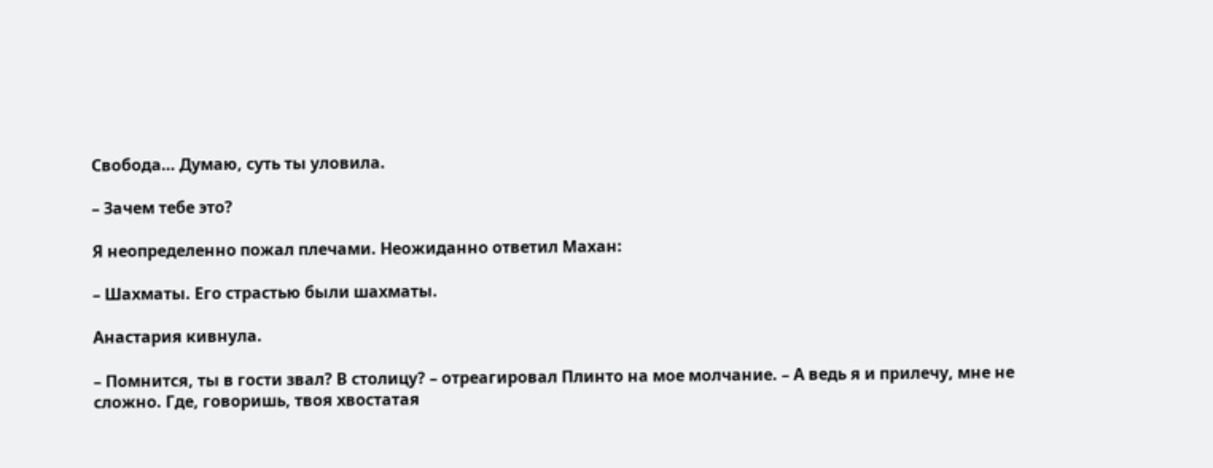Свобода… Думаю, суть ты уловила.

– Зачем тебе это?

Я неопределенно пожал плечами. Неожиданно ответил Махан:

– Шахматы. Его страстью были шахматы.

Анастария кивнула.

– Помнится, ты в гости звал? В столицу? – отреагировал Плинто на мое молчание. – А ведь я и прилечу, мне не сложно. Где, говоришь, твоя хвостатая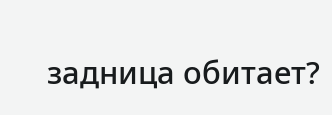задница обитает?